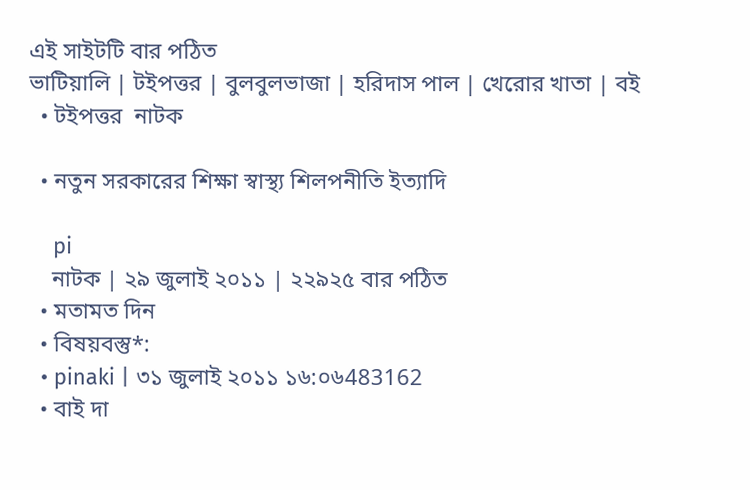এই সাইটটি বার পঠিত
ভাটিয়ালি | টইপত্তর | বুলবুলভাজা | হরিদাস পাল | খেরোর খাতা | বই
  • টইপত্তর  নাটক

  • নতুন সরকারের শিক্ষা স্বাস্থ্য শিলপনীতি ইত্যাদি

    pi
    নাটক | ২৯ জুলাই ২০১১ | ২২৯২৫ বার পঠিত
  • মতামত দিন
  • বিষয়বস্তু*:
  • pinaki | ৩১ জুলাই ২০১১ ১৬:০৬483162
  • বাই দা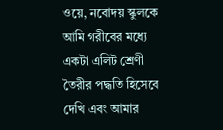ওয়ে, নবোদয় স্কুলকে আমি গরীবের মধ্যে একটা এলিট শ্রেণী তৈরীর পদ্ধতি হিসেবে দেখি এবং আমার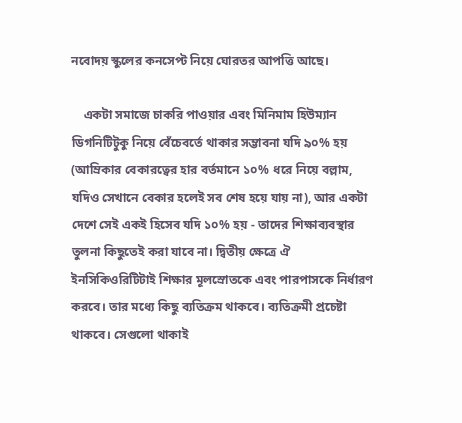নবোদয় স্কুলের কনসেপ্ট নিয়ে ঘোরতর আপত্তি আছে।

    একটা সমাজে চাকরি পাওয়ার এবং মিনিমাম হিউম্যান ডিগনিটিটুকু নিয়ে বেঁচেবর্তে থাকার সম্ভাবনা যদি ৯০% হয় (আম্রিকার বেকারত্বের হার বর্তমানে ১০% ধরে নিয়ে বল্লাম, যদিও সেখানে বেকার হলেই সব শেষ হয়ে যায় না), আর একটা দেশে সেই একই হিসেব যদি ১০% হয় - তাদের শিক্ষাব্যবস্থার তুলনা কিছুতেই করা যাবে না। দ্বিতীয় ক্ষেত্রে ঐ ইনসিকিওরিটিটাই শিক্ষার মূলস্রোতকে এবং পারপাসকে নির্ধারণ করবে। তার মধ্যে কিছু ব্যতিক্রম থাকবে। ব্যতিক্রমী প্রচেষ্টা থাকবে। সেগুলো থাকাই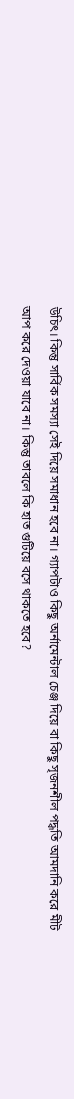উচিৎ। কিন্তু সার্বিক সমস্যা সেই দিয়ে সমাধান হবে না। গ্যাপটাও কিছু অর্নামেন্টাল চেঞ্জ দিয়ে বা কিছু সৃজনশীল পদ্ধতি আমদানি করে মীট আপ করে দেওয়া যাবে না। কিন্তু তাবলে কি হাত গুটিয়ে বসে থাকতে হবে?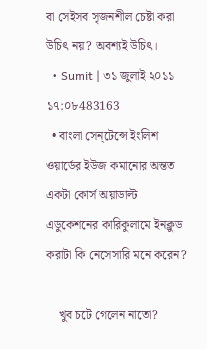বা সেইসব সৃজনশীল চেষ্টা করা উচিৎ নয়? অবশ্যই উচিৎ।
  • Sumit | ৩১ জুলাই ২০১১ ১৭:০৮483163
  • বাংলা সেন্‌টেন্সে ইংলিশ ওয়ার্ডের ইউজ কমানোর অন্তত একটা কোর্স অয়াডাল্ট এডুকেশনের কারিকুলামে ইনক্লুড করাটা কি নেসেসারি মনে করেন?

    খুব চটে গেলেন নাতো?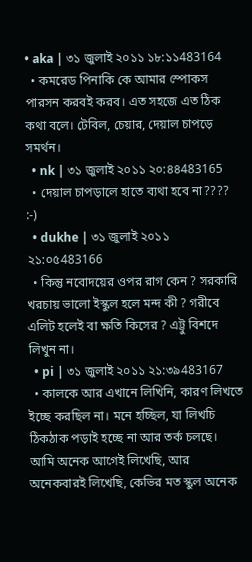• aka | ৩১ জুলাই ২০১১ ১৮:১১483164
  • কমরেড পিনাকি কে আমার স্পোকস পারসন করবই করব। এত সহজে এত ঠিক কথা বলে। টেবিল, চেয়ার, দেয়াল চাপড়ে সমর্থন।
  • nk | ৩১ জুলাই ২০১১ ২০:৪৪483165
  • দেয়াল চাপড়ালে হাতে ব্যথা হবে না???? :-)
  • dukhe | ৩১ জুলাই ২০১১ ২১:০৫483166
  • কিন্তু নবোদয়ের ওপর রাগ কেন ? সরকারি খরচায় ভালো ইস্কুল হলে মন্দ কী ? গরীবে এলিট হলেই বা ক্ষতি কিসের ? এট্টু বিশদে লিখুন না।
  • pi | ৩১ জুলাই ২০১১ ২১:৩৯483167
  • কালকে আর এখানে লিখিনি, কারণ লিখতে ইচ্ছে করছিল না। মনে হচ্ছিল, যা লিখচি ঠিকঠাক পড়াই হচ্ছে না আর তর্ক চলছে। আমি অনেক আগেই লিখেছি, আর অনেকবারই লিখেছি, কেভির মত স্কুল অনেক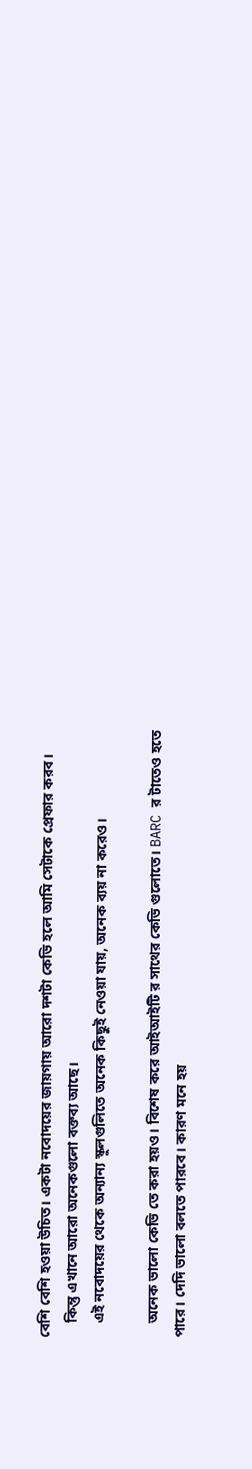বেশি বেশি হওয়া উচিত। একটা নবোদয়ের জায়গায় আরো দশটা কেভি হলে আমি সেটাকে প্রেফার করব।
    কিন্তু এখানে আরো অনেকগুলো বক্তব্য আছে।
    এই নবোদয়ের থেকে অন্যান্য স্কুলগুলিতে অনেক কিছুই নেওয়া যায়, অনেক ব্যয় না করেও।

    অনেক ভালো কেভি তে করা হয়ও। বিশেষ করে আইআইটি র সাথের কেভি গুলোতে। BARC র টাতেও হতে পারে। দেদি ভালো বলতে পারবে। কারণ মনে হয়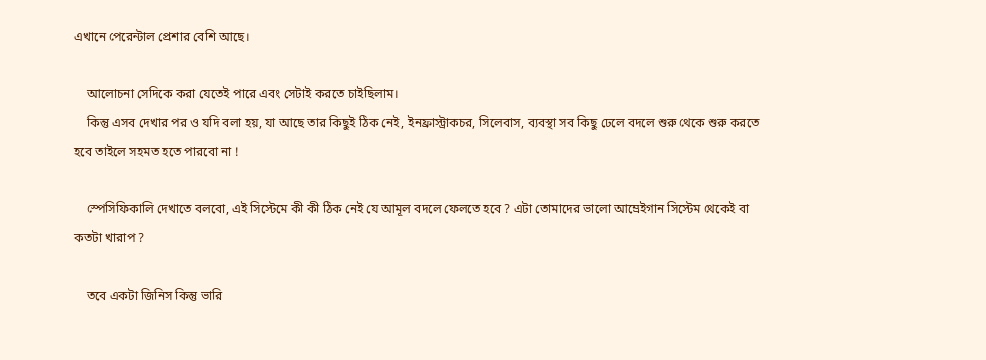এখানে পেরেন্টাল প্রেশার বেশি আছে।

    আলোচনা সেদিকে করা যেতেই পারে এবং সেটাই করতে চাইছিলাম।
    কিন্তু এসব দেখার পর ও যদি বলা হয়, যা আছে তার কিছুই ঠিক নেই, ইনফ্রাস্ট্রাকচর, সিলেবাস, ব্যবস্থা সব কিছু ঢেলে বদলে শুরু থেকে শুরু করতে হবে তাইলে সহমত হতে পারবো না !

    স্পেসিফিকালি দেখাতে বলবো, এই সিস্টেমে কী কী ঠিক নেই যে আমূল বদলে ফেলতে হবে ? এটা তোমাদের ভালো আম্রেইগান সিস্টেম থেকেই বা কতটা খারাপ ?

    তবে একটা জিনিস কিন্তু ভারি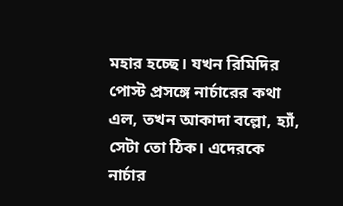মহার হচ্ছে। যখন রিমিদির পোস্ট প্রসঙ্গে নার্চারের কথা এল, তখন আকাদা বল্লো, হ্যাঁ, সেটা তো ঠিক। এদেরকে নার্চার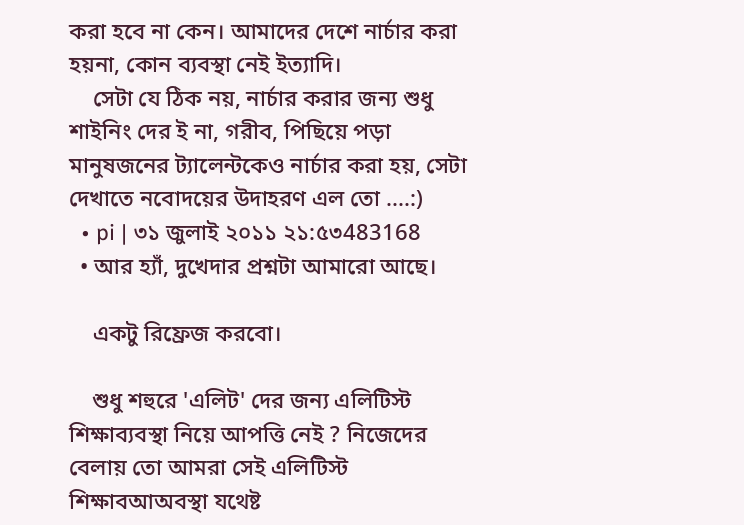করা হবে না কেন। আমাদের দেশে নার্চার করা হয়না, কোন ব্যবস্থা নেই ইত্যাদি।
    সেটা যে ঠিক নয়, নার্চার করার জন্য শুধু শাইনিং দের ই না, গরীব, পিছিয়ে পড়া মানুষজনের ট্যালেন্টকেও নার্চার করা হয়, সেটা দেখাতে নবোদয়ের উদাহরণ এল তো ....:)
  • pi | ৩১ জুলাই ২০১১ ২১:৫৩483168
  • আর হ্যাঁ, দুখেদার প্রশ্নটা আমারো আছে।

    একটু রিফ্রেজ করবো।

    শুধু শহুরে 'এলিট' দের জন্য এলিটিস্ট শিক্ষাব্যবস্থা নিয়ে আপত্তি নেই ? নিজেদের বেলায় তো আমরা সেই এলিটিস্ট শিক্ষাবআঅবস্থা যথেষ্ট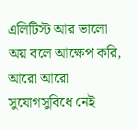এলিটিস্ট আর ভালো অয় বলে আক্ষেপ করি, আরো আরো সুযোগসুবিধে নেই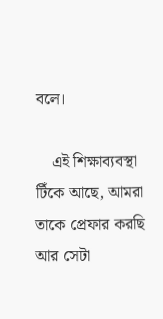বলে।

    এই শিক্ষাব্যবস্থা টিঁকে আছে, আমরা তাকে প্রেফার করছি আর সেটা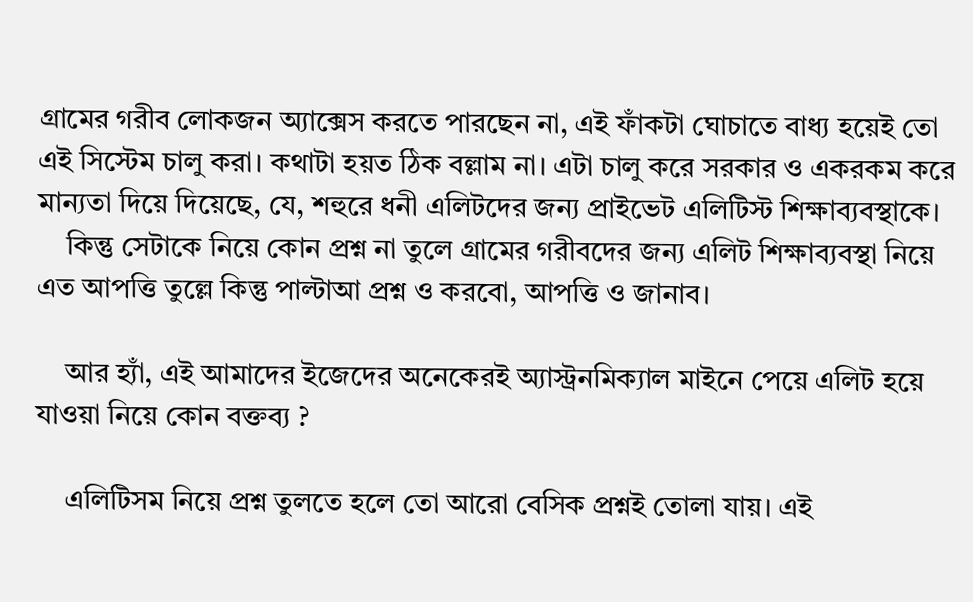গ্রামের গরীব লোকজন অ্যাক্সেস করতে পারছেন না, এই ফাঁকটা ঘোচাতে বাধ্য হয়েই তো এই সিস্টেম চালু করা। কথাটা হয়ত ঠিক বল্লাম না। এটা চালু করে সরকার ও একরকম করে মান্যতা দিয়ে দিয়েছে, যে, শহুরে ধনী এলিটদের জন্য প্রাইভেট এলিটিস্ট শিক্ষাব্যবস্থাকে।
    কিন্তু সেটাকে নিয়ে কোন প্রশ্ন না তুলে গ্রামের গরীবদের জন্য এলিট শিক্ষাব্যবস্থা নিয়ে এত আপত্তি তুল্লে কিন্তু পাল্টাআ প্রশ্ন ও করবো, আপত্তি ও জানাব।

    আর হ্যাঁ, এই আমাদের ইজেদের অনেকেরই অ্যাস্ট্রনমিক্যাল মাইনে পেয়ে এলিট হয়ে যাওয়া নিয়ে কোন বক্তব্য ?

    এলিটিসম নিয়ে প্রশ্ন তুলতে হলে তো আরো বেসিক প্রশ্নই তোলা যায়। এই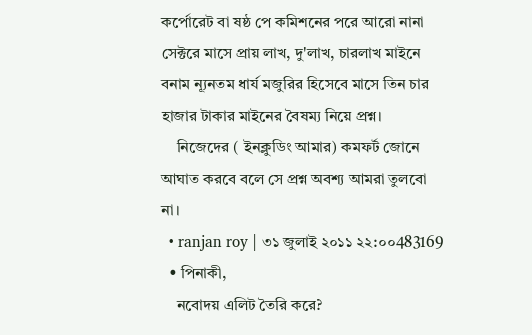কর্পোরেট বা ষষ্ঠ পে কমিশনের পরে আরো নানা সেক্টরে মাসে প্রায় লাখ, দু'লাখ, চারলাখ মাইনে বনাম ন্যূনতম ধার্য মজুরির হিসেবে মাসে তিন চার হাজার টাকার মাইনের বৈষম্য নিয়ে প্রশ্ন।
    নিজেদের ( ইনক্লুডিং আমার) কমফর্ট জোনে আঘাত করবে বলে সে প্রশ্ন অবশ্য আমরা তুলবো না।
  • ranjan roy | ৩১ জুলাই ২০১১ ২২:০০483169
  • পিনাকী,
    নবোদয় এলিট তৈরি করে?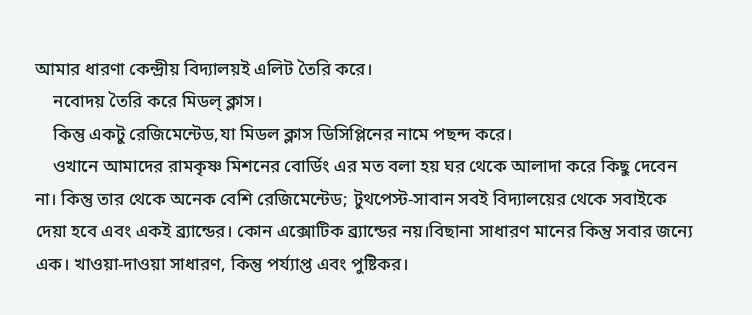আমার ধারণা কেন্দ্রীয় বিদ্যালয়ই এলিট তৈরি করে।
    নবোদয় তৈরি করে মিডল্‌ ক্লাস।
    কিন্তু একটু রেজিমেন্টেড,যা মিডল ক্লাস ডিসিপ্লিনের নামে পছন্দ করে।
    ওখানে আমাদের রামকৃষ্ণ মিশনের বোর্ডিং এর মত বলা হয় ঘর থেকে আলাদা করে কিছু দেবেন না। কিন্তু তার থেকে অনেক বেশি রেজিমেন্টেড; টুথপেস্ট-সাবান সবই বিদ্যালয়ের থেকে সবাইকে দেয়া হবে এবং একই ব্র্যান্ডের। কোন এক্সোটিক ব্র্যান্ডের নয়।বিছানা সাধারণ মানের কিন্তু সবার জন্যে এক। খাওয়া-দাওয়া সাধারণ, কিন্তু পর্য্যাপ্ত এবং পুষ্টিকর।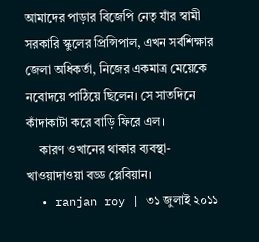আমাদের পাড়ার বিজেপি নেতৃ যাঁর স্বামী সরকারি স্কুলের প্রিন্সিপাল, এখন সর্বশিক্ষার জেলা অধিকর্তা, নিজের একমাত্র মেয়েকে নবোদয়ে পাঠিয়ে ছিলেন। সে সাতদিনে কাঁদাকাটা করে বাড়ি ফিরে এল।
    কারণ ওখানের থাকার ব্যবস্থা-খাওয়াদাওয়া বড্ড প্লেবিয়ান।
  • ranjan roy | ৩১ জুলাই ২০১১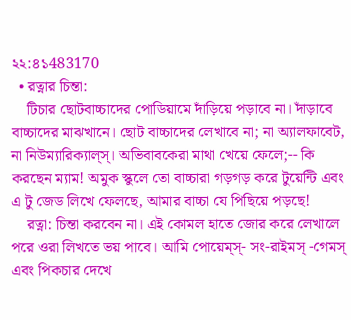২২:৪১483170
  • রত্নার চিন্তা:
    টিচার ছোটবাচ্চাদের পোডিয়ামে দাঁড়িয়ে পড়াবে না। দাঁড়াবে বাচ্চাদের মাঝখানে। ছোট বাচ্চাদের লেখাবে না; না অ্যালফাবেট, না নিউম্যারিক্যাল্‌স্‌। অভিবাবকেরা মাথা খেয়ে ফেলে;-- কি করছেন ম্যাম! অমুক স্কুলে তো বাচ্চারা গড়গড় করে টুয়েন্টি এবং এ টু জেড লিখে ফেলছে, আমার বাচ্চা যে পিছিয়ে পড়ছে!
    রত্না: চিন্তা করবেন না। এই কোমল হাতে জোর করে লেখালে পরে ওরা লিখতে ভয় পাবে। আমি পোয়েম্‌স্‌- সং-রাইমস্‌ -গেমস্‌ এবং পিকচার দেখে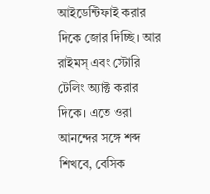আইডেন্টিফাই করার দিকে জোর দিচ্ছি। আর রাইমস্‌ এবং স্টোরি টেলিং অ্যাক্ট করার দিকে। এতে ওরা আনন্দের সঙ্গে শব্দ শিখবে, বেসিক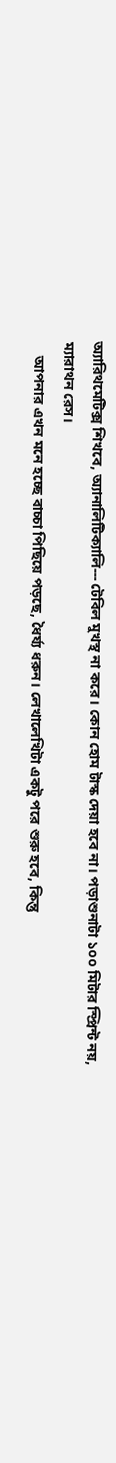অ্যারিথমেটিক্স শিখবে, অ্যানালিটিক্যালি--- টেবিল মুখস্থ না করে। কোন হোম টাস্ক দেয়া হবে না। পড়াশুনাটা ১০০ মিটার স্প্রিন্ট নয়, ম্যারাথন রেস।
    আপনার এখন মনে হচ্ছে বাচ্চা পিছিয়ে পড়ছে, ধৈর্য্য ধরুন। লেখালেখিটা একটু পরে শুরু হবে, কিন্তু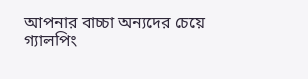আপনার বাচ্চা অন্যদের চেয়ে গ্যালপিং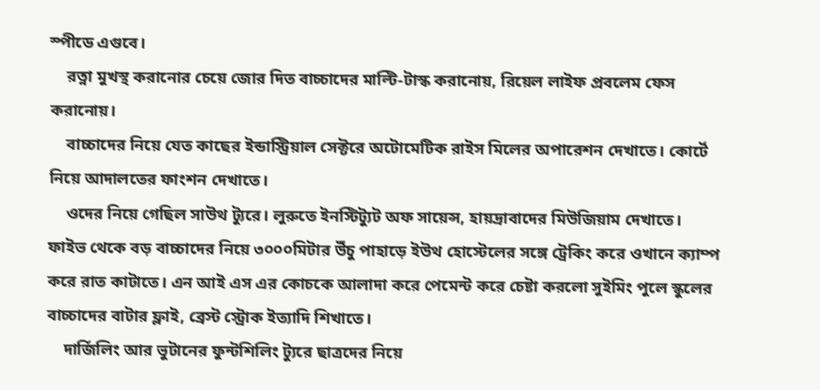স্পীডে এগুবে।
    রত্না মুখস্থ করানোর চেয়ে জোর দিত বাচ্চাদের মাল্টি-টাস্ক করানোয়, রিয়েল লাইফ প্রবলেম ফেস করানোয়।
    বাচ্চাদের নিয়ে যেত কাছের ইন্ডাস্ট্রিয়াল সেক্টরে অটোমেটিক রাইস মিলের অপারেশন দেখাতে। কোর্টে নিয়ে আদালতের ফাংশন দেখাতে।
    ওদের নিয়ে গেছিল সাউথ ট্যুরে। লুরুতে ইনস্টিট্যুট অফ সায়েন্স, হায়দ্রাবাদের মিউজিয়াম দেখাতে। ফাইভ থেকে বড় বাচ্চাদের নিয়ে ৩০০০মিটার উঁচু পাহাড়ে ইউথ হোস্টেলের সঙ্গে ট্রেকিং করে ওখানে ক্যাম্প করে রাত কাটাতে। এন আই এস এর কোচকে আলাদা করে পেমেন্ট করে চেষ্টা করলো সুইমিং পুলে স্কুলের বাচ্চাদের বাটার ফ্লাই, ব্রেস্ট স্ট্রোক ইত্যাদি শিখাতে।
    দার্জিলিং আর ভুটানের ফুন্টশিলিং ট্যুরে ছাত্রদের নিয়ে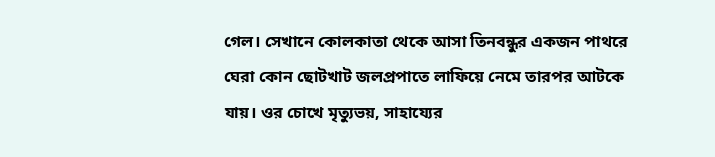গেল। সেখানে কোলকাতা থেকে আসা তিনবন্ধুর একজন পাথরে ঘেরা কোন ছোটখাট জলপ্রপাতে লাফিয়ে নেমে তারপর আটকে যায়। ওর চোখে মৃত্যুভয়, সাহায্যের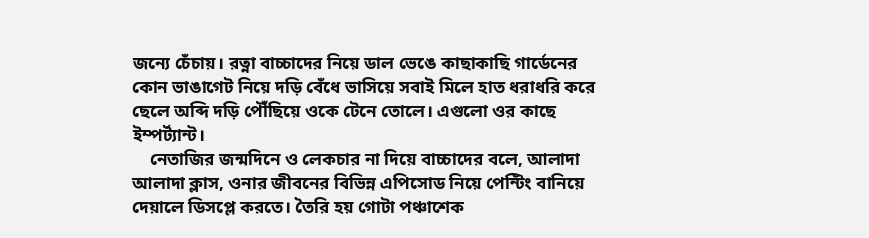জন্যে চেঁচায়। রত্না বাচ্চাদের নিয়ে ডাল ভেঙে কাছাকাছি গার্ডেনের কোন ভাঙাগেট নিয়ে দড়ি বেঁধে ভাসিয়ে সবাই মিলে হাত ধরাধরি করে ছেলে অব্দি দড়ি পৌঁছিয়ে ওকে টেনে তোলে। এগুলো ওর কাছে ইম্পর্ট্যান্ট।
    নেতাজির জন্মদিনে ও লেকচার না দিয়ে বাচ্চাদের বলে, আলাদা আলাদা ক্লাস, ওনার জীবনের বিভিন্ন এপিসোড নিয়ে পেন্টিং বানিয়ে দেয়ালে ডিসপ্লে করতে। তৈরি হয় গোটা পঞ্চাশেক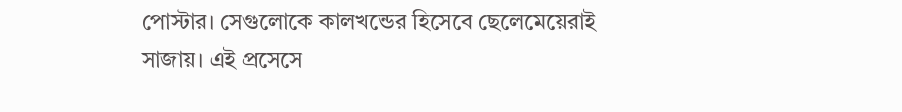পোস্টার। সেগুলোকে কালখন্ডের হিসেবে ছেলেমেয়েরাই সাজায়। এই প্রসেসে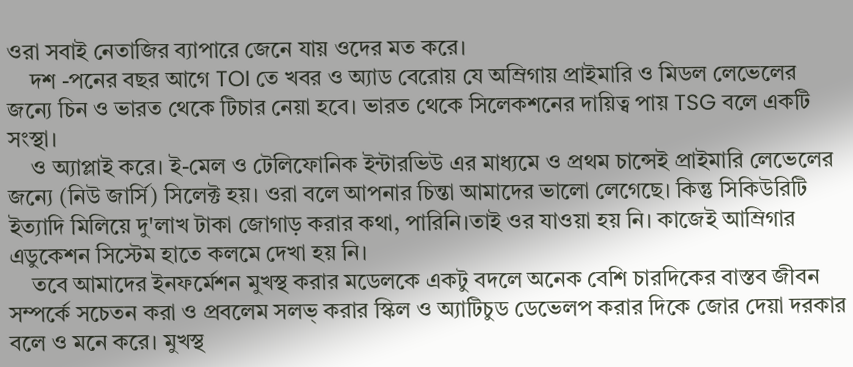ওরা সবাই নেতাজির ব্যাপারে জেনে যায় ওদের মত করে।
    দশ -পনের বছর আগে TOI তে খবর ও অ্যাড বেরোয় যে অম্রিগায় প্রাইমারি ও মিডল লেভেলের জন্যে চিন ও ভারত থেকে টিচার নেয়া হবে। ভারত থেকে সিলেকশনের দায়িত্ব পায় TSG বলে একটি সংস্থা।
    ও অ্যাপ্লাই করে। ই-মেল ও টেলিফোনিক ইন্টারভিউ এর মাধ্যমে ও প্রথম চান্সেই প্রাইমারি লেভেলের জন্যে (নিউ জার্সি) সিলেক্ট হয়। ওরা বলে আপনার চিন্তা আমাদের ভালো লেগেছে। কিন্তু সিকিউরিটি ইত্যাদি মিলিয়ে দু'লাখ টাকা জোগাড় করার কথা, পারিনি।তাই ওর যাওয়া হয় নি। কাজেই আম্রিগার এডুকেশন সিস্টেম হাতে কলমে দেখা হয় নি।
    তবে আমাদের ইনফর্মেশন মুখস্থ করার মডেলকে একটু বদলে অনেক বেশি চারদিকের বাস্তব জীবন সম্পর্কে সচেতন করা ও প্রবলেম সলভ্‌ করার স্কিল ও অ্যাটিচুড ডেভেলপ করার দিকে জোর দেয়া দরকার বলে ও মনে করে। মুখস্থ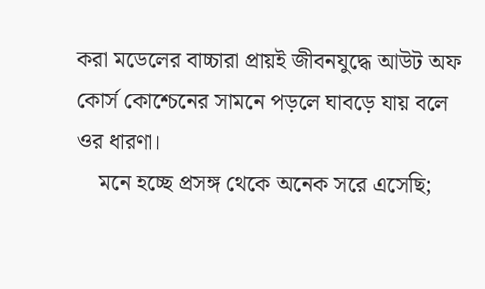করা মডেলের বাচ্চারা প্রায়ই জীবনযুদ্ধে আউট অফ কোর্স কোশ্চেনের সামনে পড়লে ঘাবড়ে যায় বলে ওর ধারণা।
    মনে হচ্ছে প্রসঙ্গ থেকে অনেক সরে এসেছি;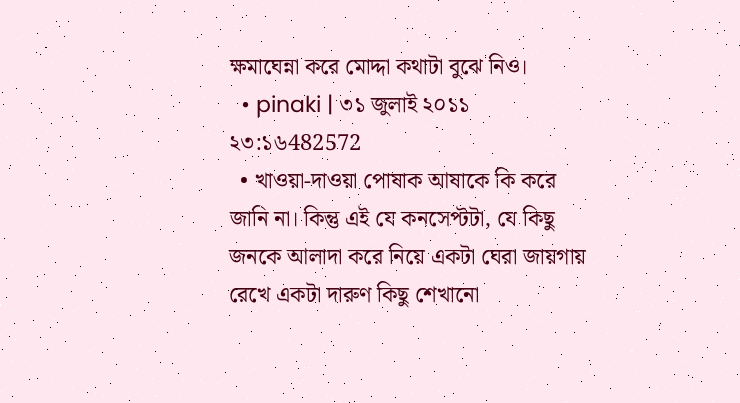ক্ষমাঘেন্না করে মোদ্দা কথাটা বুঝে নিও।
  • pinaki | ৩১ জুলাই ২০১১ ২৩:১৬482572
  • খাওয়া-দাওয়া পোষাক আষাকে কি করে জানি না। কিন্তু এই যে কনসেপ্টটা, যে কিছু জনকে আলাদা করে নিয়ে একটা ঘেরা জায়গায় রেখে একটা দারুণ কিছু শেখানো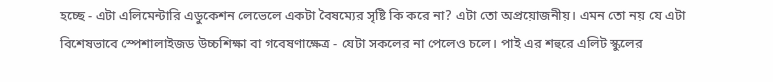হচ্ছে - এটা এলিমেন্টারি এডুকেশন লেভেলে একটা বৈষম্যের সৃষ্টি কি করে না? এটা তো অপ্রয়োজনীয়। এমন তো নয় যে এটা বিশেষভাবে স্পেশালাইজড উচ্চশিক্ষা বা গবেষণাক্ষেত্র - যেটা সকলের না পেলেও চলে। পাই এর শহুরে এলিট স্কুলের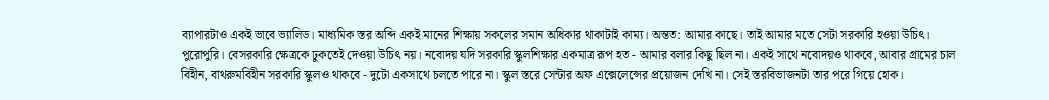ব্যাপারটাও একই ভাবে ভ্যালিড। মাধ্যমিক স্তর অব্দি একই মানের শিক্ষায় সকলের সমান অধিকার থাকাটাই কাম্য। অন্তত: আমার কাছে। তাই আমার মতে সেটা সরকারি হওয়া উচিৎ। পুরোপুরি। বেসরকারি ক্ষেত্রকে ঢুকতেই দেওয়া উচিৎ নয়। নবোদয় যদি সরকারি স্কুলশিক্ষার একমাত্র রূপ হত - আমার বলার কিছু ছিল না। একই সাথে নবোদয়ও থাকবে, আবার গ্রামের চাল বিহীন, বাথরুমবিহীন সরকারি স্কুলও থাকবে - দুটো একসাথে চলতে পারে না। স্কুল স্তরে সেন্টার অফ এক্সেলেন্সের প্রয়োজন দেখি না। সেই স্তরবিভাজনটা তার পরে গিয়ে হোক।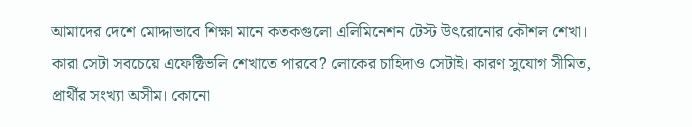আমাদের দেশে মোদ্দাভাবে শিক্ষা মানে কতকগুলো এলিমিনেশন টেস্ট উৎরোনোর কৌশল শেখা। কারা সেটা সবচেয়ে এফেক্টিভলি শেখাতে পারবে? লোকের চাহিদাও সেটাই। কারণ সুযোগ সীমিত, প্রার্থীর সংখ্যা অসীম। কোনো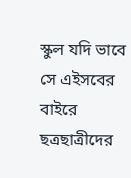স্কুল যদি ভাবে সে এইসবের বাইরে ছত্রছাত্রীদের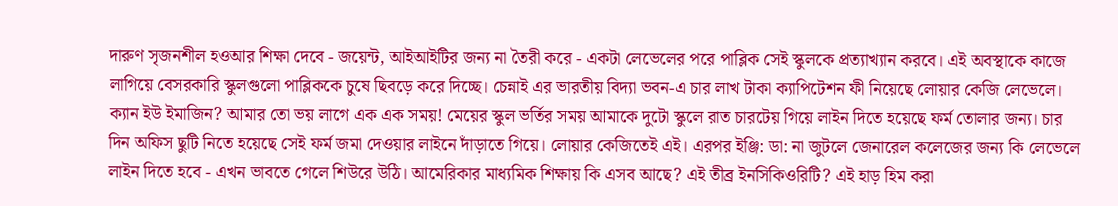দারুণ সৃজনশীল হওআর শিক্ষা দেবে - জয়েন্ট, আইআইটির জন্য না তৈরী করে - একটা লেভেলের পরে পাব্লিক সেই স্কুলকে প্রত্যাখ্যান করবে। এই অবস্থাকে কাজে লাগিয়ে বেসরকারি স্কুলগুলো পাব্লিককে চুষে ছিবড়ে করে দিচ্ছে। চেন্নাই এর ভারতীয় বিদ্যা ভবন-এ চার লাখ টাকা ক্যাপিটেশন ফী নিয়েছে লোয়ার কেজি লেভেলে। ক্যান ইউ ইমাজিন? আমার তো ভয় লাগে এক এক সময়! মেয়ের স্কুল ভর্তির সময় আমাকে দুটো স্কুলে রাত চারটেয় গিয়ে লাইন দিতে হয়েছে ফর্ম তোলার জন্য। চার দিন অফিস ছুটি নিতে হয়েছে সেই ফর্ম জমা দেওয়ার লাইনে দাঁড়াতে গিয়ে। লোয়ার কেজিতেই এই। এরপর ইঞ্জি: ডা: না জুটলে জেনারেল কলেজের জন্য কি লেভেলে লাইন দিতে হবে - এখন ভাবতে গেলে শিউরে উঠি। আমেরিকার মাধ্যমিক শিক্ষায় কি এসব আছে? এই তীব্র ইনসিকিওরিটি? এই হাড় হিম করা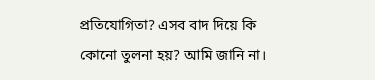প্রতিযোগিতা? এসব বাদ দিয়ে কি কোনো তুলনা হয়? আমি জানি না।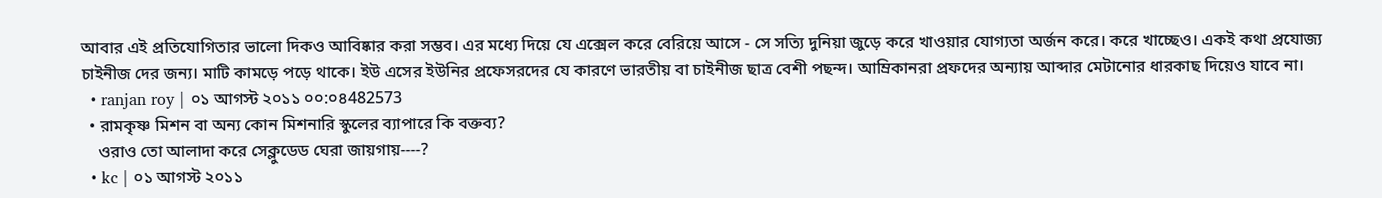আবার এই প্রতিযোগিতার ভালো দিকও আবিষ্কার করা সম্ভব। এর মধ্যে দিয়ে যে এক্সেল করে বেরিয়ে আসে - সে সত্যি দুনিয়া জুড়ে করে খাওয়ার যোগ্যতা অর্জন করে। করে খাচ্ছেও। একই কথা প্রযোজ্য চাইনীজ দের জন্য। মাটি কামড়ে পড়ে থাকে। ইউ এসের ইউনির প্রফেসরদের যে কারণে ভারতীয় বা চাইনীজ ছাত্র বেশী পছন্দ। আম্রিকানরা প্রফদের অন্যায় আব্দার মেটানোর ধারকাছ দিয়েও যাবে না।
  • ranjan roy | ০১ আগস্ট ২০১১ ০০:০৪482573
  • রামকৃষ্ণ মিশন বা অন্য কোন মিশনারি স্কুলের ব্যাপারে কি বক্তব্য?
    ওরাও তো আলাদা করে সেক্লুডেড ঘেরা জায়গায়----?
  • kc | ০১ আগস্ট ২০১১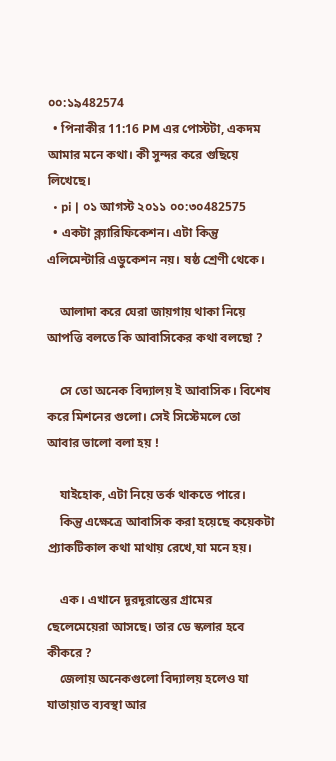০০:১৯482574
  • পিনাকীর 11:16 PM এর পোস্টটা, একদম আমার মনে কথা। কী সুন্দর করে গুছিয়ে লিখেছে।
  • pi | ০১ আগস্ট ২০১১ ০০:৩০482575
  • একটা ক্ল্যারিফিকেশন। এটা কিন্তু এলিমেন্টারি এডুকেশন নয়। ষষ্ঠ শ্রেণী থেকে।

    আলাদা করে ঘেরা জায়গায় থাকা নিয়ে আপত্তি বলতে কি আবাসিকের কথা বলছো ?

    সে তো অনেক বিদ্যালয় ই আবাসিক। বিশেষ করে মিশনের গুলো। সেই সিস্টেমলে তো আবার ভালো বলা হয় !

    যাইহোক, এটা নিয়ে তর্ক থাকতে পারে।
    কিন্তু এক্ষেত্রে আবাসিক করা হয়েছে কয়েকটা প্র্যাকটিকাল কথা মাথায় রেখে,যা মনে হয়।

    এক। এখানে দূরদূরান্তের গ্রামের ছেলেমেয়েরা আসছে। তার ডে স্কলার হবে কীকরে ?
    জেলায় অনেকগুলো বিদ্যালয় হলেও যা যাতায়াত ব্যবস্থা আর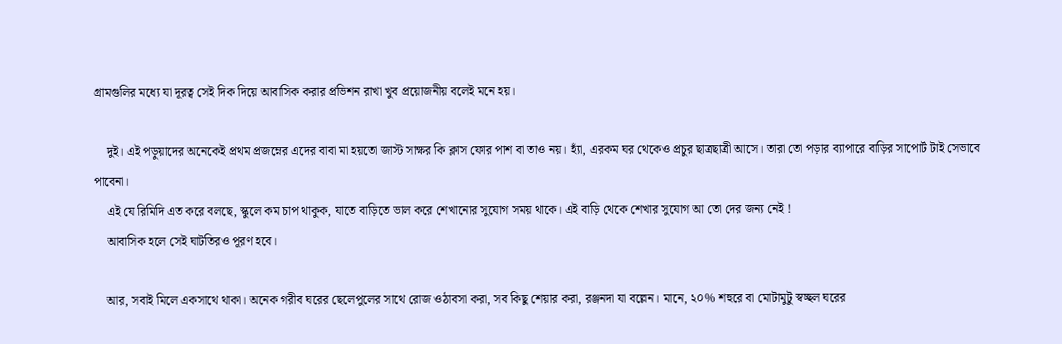গ্রামগুলির মধ্যে যা দূরত্ব সেই দিক দিয়ে আবাসিক করার প্রভিশন রাখা খুব প্রয়োজনীয় বলেই মনে হয়।

    দুই। এই পড়ুয়াদের অনেকেই প্রথম প্রজম্নের এদের বাবা মা হয়তো জাস্ট সাক্ষর কি ক্লাস ফোর পাশ বা তাও নয়। হ্যাঁ, এরকম ঘর থেকেও প্রচুর ছাত্রছাত্রী আসে। তারা তো পড়ার ব্যাপারে বাড়ির সাপোর্ট টাই সেভাবে পাবেনা।
    এই যে রিমিদি এত করে বলছে, স্কুলে কম চাপ থাকুক, যাতে বাড়িতে ভাল করে শেখানোর সুযোগ সময় থাকে। এই বাড়ি থেকে শেখার সুযোগ আ তো দের জন্য নেই !
    আবাসিক হলে সেই ঘাটতিরও পূরণ হবে।

    আর, সবাই মিলে একসাথে থাকা। অনেক গরীব ঘরের ছেলেপুলের সাথে রোজ ওঠাবসা করা, সব কিছু শেয়ার করা, রঞ্জনদা যা বল্লেন। মানে, ২০% শহুরে বা মোটামুটু স্বচ্ছল ঘরের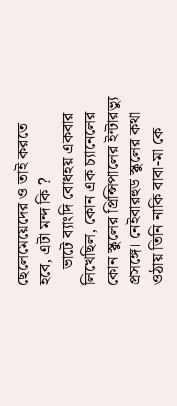ছেলেমেয়েদের ও তাই করতে হবে, এটা মন্দ কি ?
    ভাটে ব্যাংদি বোধহয় একবার লিখেছিল, কোন এক চ্যানেলের কোন স্কুলের প্রিন্সিপালের ইন্টারভ্যু প্রসঙ্গে। নেইবারহুড স্কুলের কথা ওঠায় তিনি নাকি বাবা-মা কে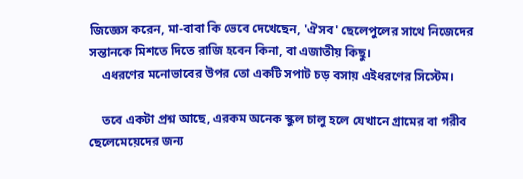জিজ্ঞেস করেন, মা-বাবা কি ভেবে দেখেছেন, 'ঐসব' ছেলেপুলের সাথে নিজেদের সন্তানকে মিশতে দিতে রাজি হবেন কিনা, বা এজাতীয় কিছু।
    এধরণের মনোভাবের উপর তো একটি সপাট চড় বসায় এইধরণের সিস্টেম।

    তবে একটা প্রশ্ন আছে, এরকম অনেক স্কুল চালু হলে যেখানে গ্রামের বা গরীব ছেলেমেয়েদের জন্য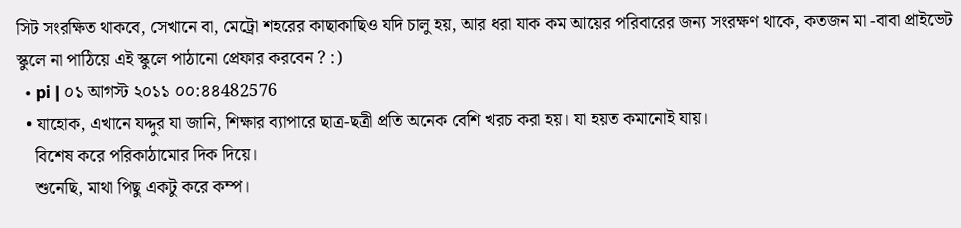সিট সংরক্ষিত থাকবে, সেখানে বা, মেট্রো শহরের কাছাকাছিও যদি চালু হয়, আর ধরা যাক কম আয়ের পরিবারের জন্য সংরক্ষণ থাকে, কতজন মা -বাবা প্রাইভেট স্কুলে না পাঠিয়ে এই স্কুলে পাঠানো প্রেফার করবেন ? :)
  • pi | ০১ আগস্ট ২০১১ ০০:৪৪482576
  • যাহোক, এখানে যদ্দুর যা জানি, শিক্ষার ব্যাপারে ছাত্র-ছত্রী প্রতি অনেক বেশি খরচ করা হয়। যা হয়ত কমানোই যায়।
    বিশেষ করে পরিকাঠামোর দিক দিয়ে।
    শুনেছি, মাথা পিছু একটু করে কম্প।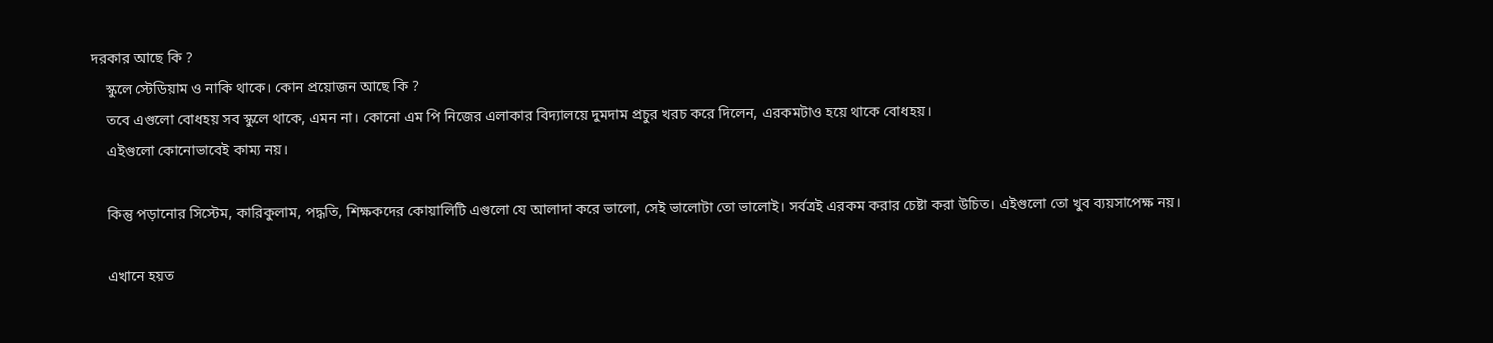দরকার আছে কি ?
    স্কুলে স্টেডিয়াম ও নাকি থাকে। কোন প্রয়োজন আছে কি ?
    তবে এগুলো বোধহয় সব স্কুলে থাকে, এমন না। কোনো এম পি নিজের এলাকার বিদ্যালয়ে দুমদাম প্রচুর খরচ করে দিলেন, এরকমটাও হয়ে থাকে বোধহয়।
    এইগুলো কোনোভাবেই কাম্য নয়।

    কিন্তু পড়ানোর সিস্টেম, কারিকুলাম, পদ্ধতি, শিক্ষকদের কোয়ালিটি এগুলো যে আলাদা করে ভালো, সেই ভালোটা তো ভালোই। সর্বত্রই এরকম করার চেষ্টা করা উচিত। এইগুলো তো খুব ব্যয়সাপেক্ষ নয়।

    এখানে হয়ত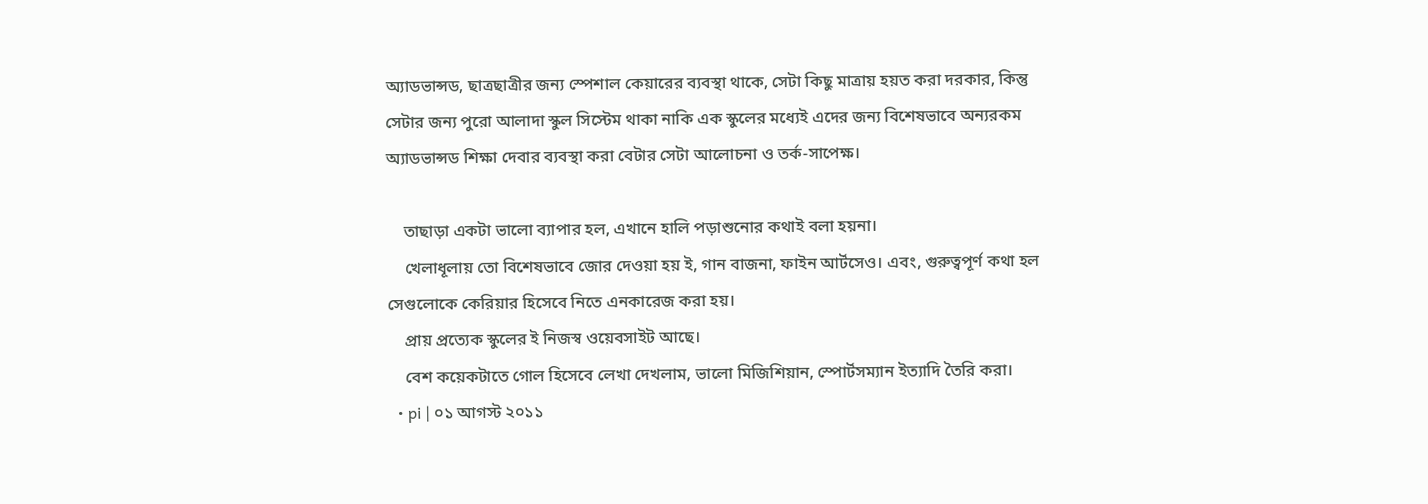অ্যাডভান্সড, ছাত্রছাত্রীর জন্য স্পেশাল কেয়ারের ব্যবস্থা থাকে, সেটা কিছু মাত্রায় হয়ত করা দরকার, কিন্তু সেটার জন্য পুরো আলাদা স্কুল সিস্টেম থাকা নাকি এক স্কুলের মধ্যেই এদের জন্য বিশেষভাবে অন্যরকম অ্যাডভান্সড শিক্ষা দেবার ব্যবস্থা করা বেটার সেটা আলোচনা ও তর্ক-সাপেক্ষ।

    তাছাড়া একটা ভালো ব্যাপার হল, এখানে হালি পড়াশুনোর কথাই বলা হয়না।
    খেলাধূলায় তো বিশেষভাবে জোর দেওয়া হয় ই, গান বাজনা, ফাইন আর্টসেও। এবং, গুরুত্বপূর্ণ কথা হল সেগুলোকে কেরিয়ার হিসেবে নিতে এনকারেজ করা হয়।
    প্রায় প্রত্যেক স্কুলের ই নিজস্ব ওয়েবসাইট আছে।
    বেশ কয়েকটাতে গোল হিসেবে লেখা দেখলাম, ভালো মিজিশিয়ান, স্পোর্টসম্যান ইত্যাদি তৈরি করা।
  • pi | ০১ আগস্ট ২০১১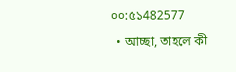০০:৫১482577
  • আচ্ছা, তাহলে কী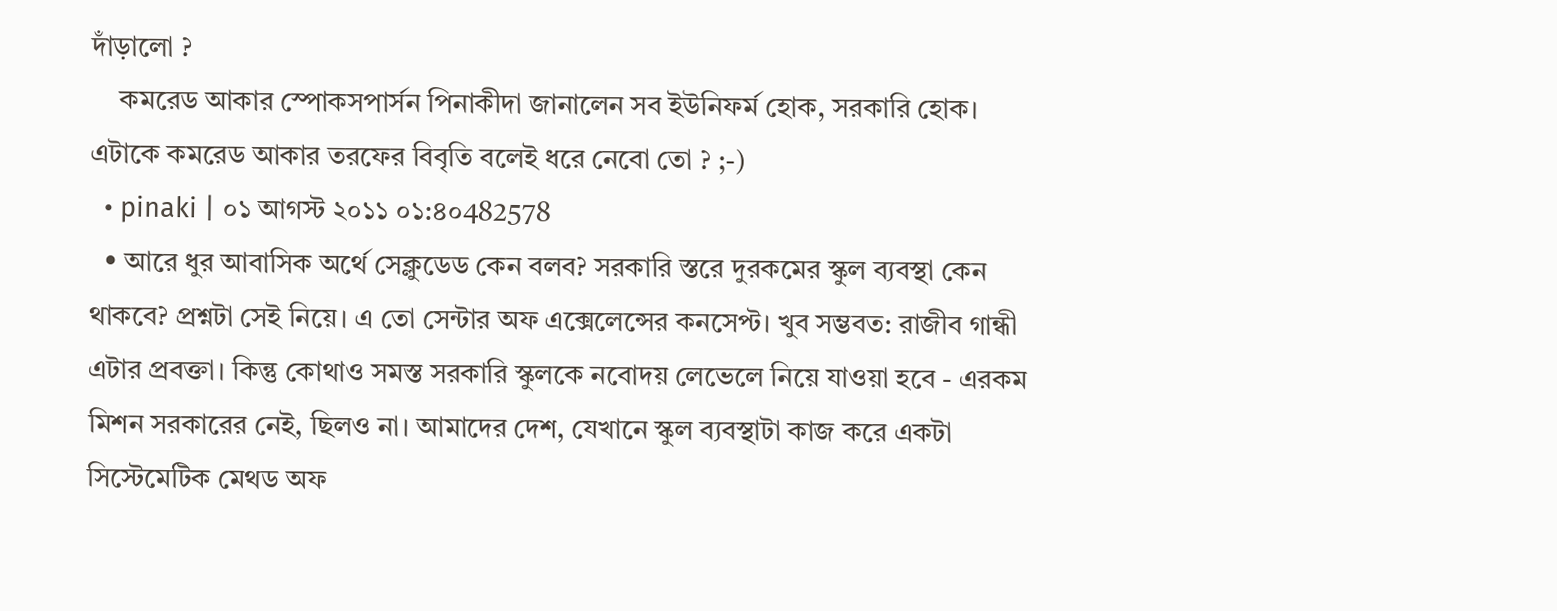দাঁড়ালো ?
    কমরেড আকার স্পোকসপার্সন পিনাকীদা জানালেন সব ইউনিফর্ম হোক, সরকারি হোক। এটাকে কমরেড আকার তরফের বিবৃতি বলেই ধরে নেবো তো ? ;-)
  • pinaki | ০১ আগস্ট ২০১১ ০১:৪০482578
  • আরে ধুর আবাসিক অর্থে সেক্লুডেড কেন বলব? সরকারি স্তরে দুরকমের স্কুল ব্যবস্থা কেন থাকবে? প্রশ্নটা সেই নিয়ে। এ তো সেন্টার অফ এক্সেলেন্সের কনসেপ্ট। খুব সম্ভবত: রাজীব গান্ধী এটার প্রবক্তা। কিন্তু কোথাও সমস্ত সরকারি স্কুলকে নবোদয় লেভেলে নিয়ে যাওয়া হবে - এরকম মিশন সরকারের নেই, ছিলও না। আমাদের দেশ, যেখানে স্কুল ব্যবস্থাটা কাজ করে একটা সিস্টেমেটিক মেথড অফ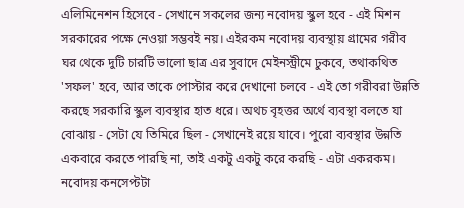এলিমিনেশন হিসেবে - সেখানে সকলের জন্য নবোদয় স্কুল হবে - এই মিশন সরকারের পক্ষে নেওয়া সম্ভবই নয়। এইরকম নবোদয় ব্যবস্থায় গ্রামের গরীব ঘর থেকে দুটি চারটি ভালো ছাত্র এর সুবাদে মেইনস্ট্রীমে ঢুকবে, তথাকথিত 'সফল' হবে, আর তাকে পোস্টার করে দেখানো চলবে - এই তো গরীবরা উন্নতি করছে সরকারি স্কুল ব্যবস্থার হাত ধরে। অথচ বৃহত্তর অর্থে ব্যবস্থা বলতে যা বোঝায় - সেটা যে তিমিরে ছিল - সেখানেই রয়ে যাবে। পুরো ব্যবস্থার উন্নতি একবারে করতে পারছি না, তাই একটু একটু করে করছি - এটা একরকম। নবোদয় কনসেপ্টটা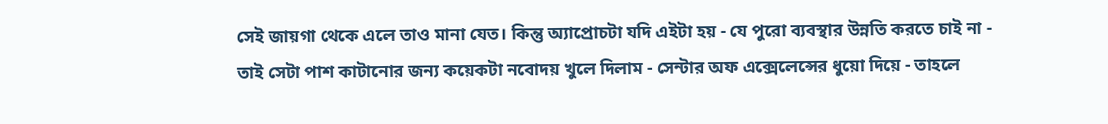সেই জায়গা থেকে এলে তাও মানা যেত। কিন্তু অ্যাপ্রোচটা যদি এইটা হয় - যে পুরো ব্যবস্থার উন্নতি করতে চাই না - তাই সেটা পাশ কাটানোর জন্য কয়েকটা নবোদয় খুলে দিলাম - সেন্টার অফ এক্সেলেন্সের ধুয়ো দিয়ে - তাহলে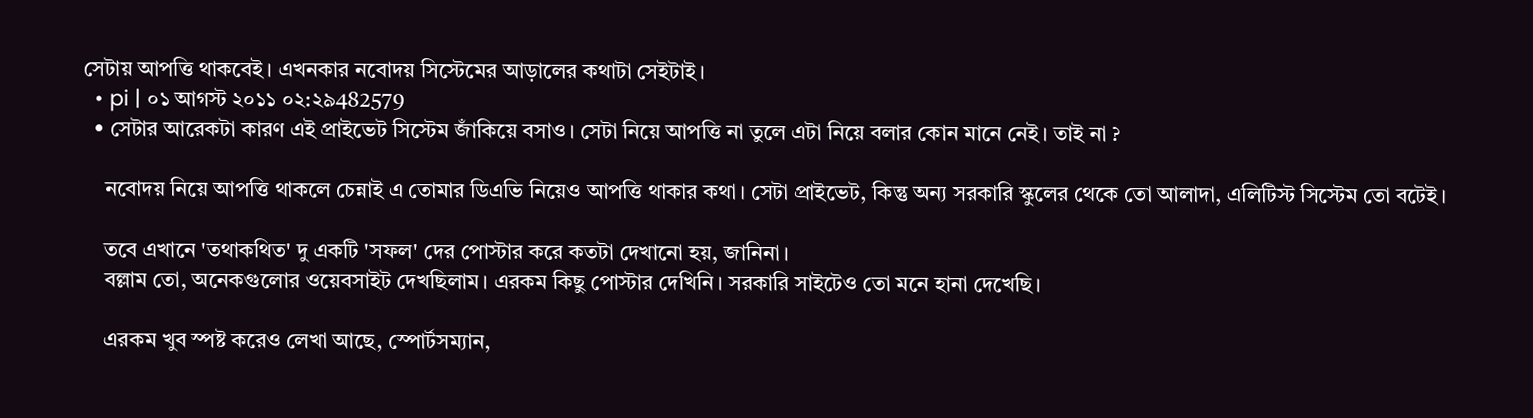সেটায় আপত্তি থাকবেই। এখনকার নবোদয় সিস্টেমের আড়ালের কথাটা সেইটাই।
  • pi | ০১ আগস্ট ২০১১ ০২:২৯482579
  • সেটার আরেকটা কারণ এই প্রাইভেট সিস্টেম জাঁকিয়ে বসাও। সেটা নিয়ে আপত্তি না তুলে এটা নিয়ে বলার কোন মানে নেই। তাই না ?

    নবোদয় নিয়ে আপত্তি থাকলে চেন্নাই এ তোমার ডিএভি নিয়েও আপত্তি থাকার কথা। সেটা প্রাইভেট, কিন্তু অন্য সরকারি স্কুলের থেকে তো আলাদা, এলিটিস্ট সিস্টেম তো বটেই।

    তবে এখানে 'তথাকথিত' দু একটি 'সফল' দের পোস্টার করে কতটা দেখানো হয়, জানিনা।
    বল্লাম তো, অনেকগুলোর ওয়েবসাইট দেখছিলাম। এরকম কিছু পোস্টার দেখিনি। সরকারি সাইটেও তো মনে হানা দেখেছি।

    এরকম খুব স্পষ্ট করেও লেখা আছে, স্পোর্টসম্যান,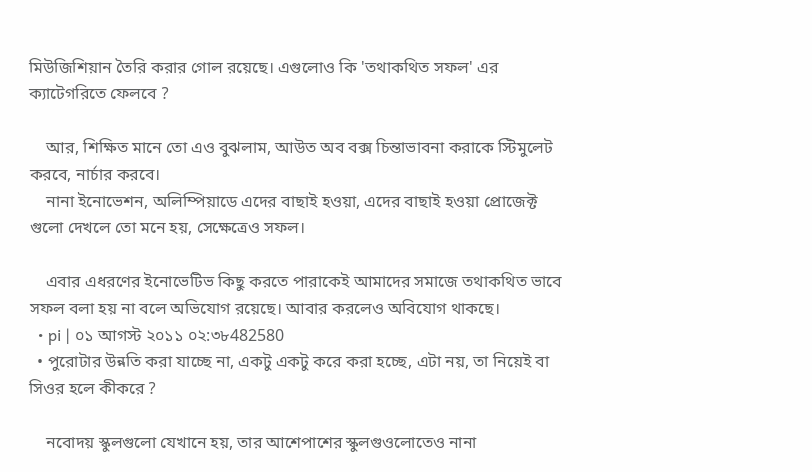মিউজিশিয়ান তৈরি করার গোল রয়েছে। এগুলোও কি 'তথাকথিত সফল' এর ক্যাটেগরিতে ফেলবে ?

    আর, শিক্ষিত মানে তো এও বুঝলাম, আউত অব বক্স চিন্তাভাবনা করাকে স্টিমুলেট করবে, নার্চার করবে।
    নানা ইনোভেশন, অলিম্পিয়াডে এদের বাছাই হওয়া, এদের বাছাই হওয়া প্রোজেক্ট গুলো দেখলে তো মনে হয়, সেক্ষেত্রেও সফল।

    এবার এধরণের ইনোভেটিভ কিছু করতে পারাকেই আমাদের সমাজে তথাকথিত ভাবে সফল বলা হয় না বলে অভিযোগ রয়েছে। আবার করলেও অবিযোগ থাকছে।
  • pi | ০১ আগস্ট ২০১১ ০২:৩৮482580
  • পুরোটার উন্নতি করা যাচ্ছে না, একটু একটু করে করা হচ্ছে, এটা নয়, তা নিয়েই বা সিওর হলে কীকরে ?

    নবোদয় স্কুলগুলো যেখানে হয়, তার আশেপাশের স্কুলগুওলোতেও নানা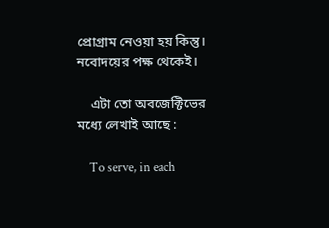প্রোগ্রাম নেওয়া হয় কিন্তু। নবোদয়ের পক্ষ থেকেই।

    এটা তো অবজেক্টিভের মধ্যে লেখাই আছে :

    To serve, in each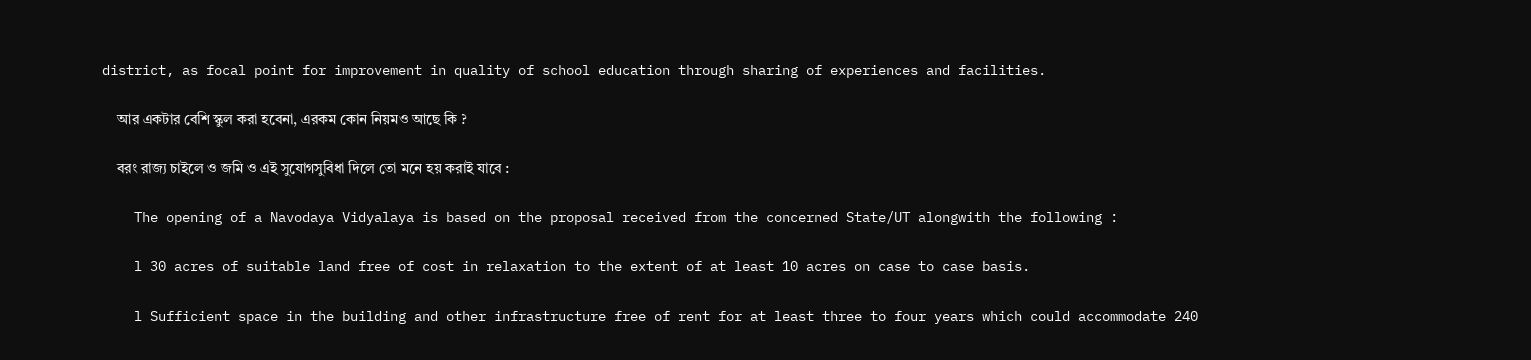district, as focal point for improvement in quality of school education through sharing of experiences and facilities.

    আর একটার বেশি স্কুল করা হবেনা, এরকম কোন নিয়মও আছে কি ?

    বরং রাজ্য চাইলে ও জমি ও এই সুযোগসুবিধা দিলে তো মনে হয় করাই যাবে :

    The opening of a Navodaya Vidyalaya is based on the proposal received from the concerned State/UT alongwith the following :

    l 30 acres of suitable land free of cost in relaxation to the extent of at least 10 acres on case to case basis.

    l Sufficient space in the building and other infrastructure free of rent for at least three to four years which could accommodate 240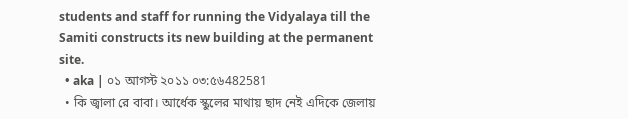students and staff for running the Vidyalaya till the Samiti constructs its new building at the permanent site.
  • aka | ০১ আগস্ট ২০১১ ০৩:৫৬482581
  • কি জ্বালা রে বাবা। আর্ধেক স্কুলের মাথায় ছাদ নেই এদিকে জেলায়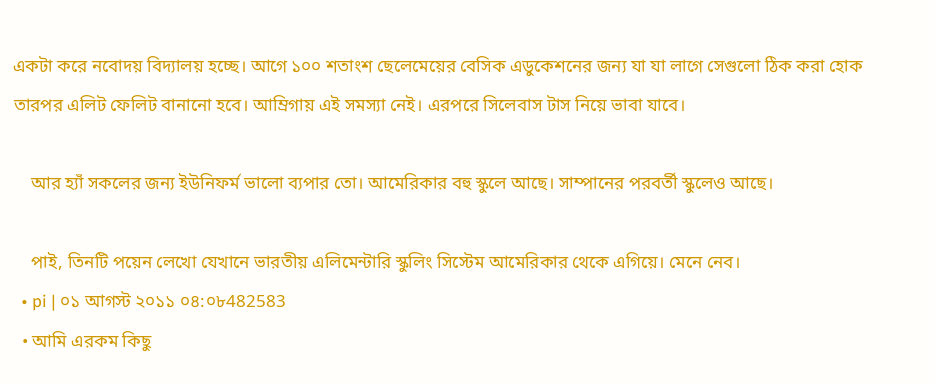একটা করে নবোদয় বিদ্যালয় হচ্ছে। আগে ১০০ শতাংশ ছেলেমেয়ের বেসিক এডুকেশনের জন্য যা যা লাগে সেগুলো ঠিক করা হোক তারপর এলিট ফেলিট বানানো হবে। আম্রিগায় এই সমস্যা নেই। এরপরে সিলেবাস টাস নিয়ে ভাবা যাবে।

    আর হ্যাঁ সকলের জন্য ইউনিফর্ম ভালো ব্যপার তো। আমেরিকার বহু স্কুলে আছে। সাম্পানের পরবর্তী স্কুলেও আছে।

    পাই, তিনটি পয়েন লেখো যেখানে ভারতীয় এলিমেন্টারি স্কুলিং সিস্টেম আমেরিকার থেকে এগিয়ে। মেনে নেব।
  • pi | ০১ আগস্ট ২০১১ ০৪:০৮482583
  • আমি এরকম কিছু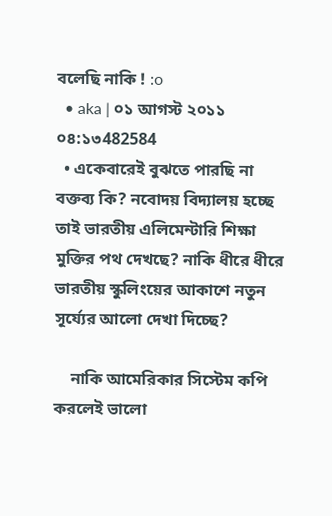বলেছি নাকি ! :o
  • aka | ০১ আগস্ট ২০১১ ০৪:১৩482584
  • একেবারেই বুঝতে পারছি না বক্তব্য কি? নবোদয় বিদ্যালয় হচ্ছে তাই ভারতীয় এলিমেন্টারি শিক্ষা মুক্তির পথ দেখছে? নাকি ধীরে ধীরে ভারতীয় স্কুলিংয়ের আকাশে নতুন সূর্য্যের আলো দেখা দিচ্ছে?

    নাকি আমেরিকার সিস্টেম কপি করলেই ভালো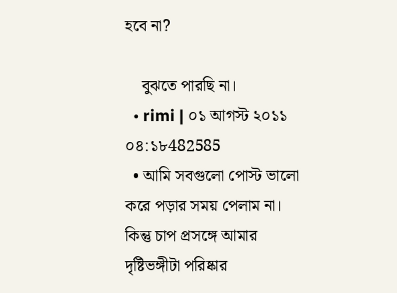হবে না?

    বুঝতে পারছি না।
  • rimi | ০১ আগস্ট ২০১১ ০৪:১৮482585
  • আমি সবগুলো পোস্ট ভালো করে পড়ার সময় পেলাম না। কিন্তু চাপ প্রসঙ্গে আমার দৃষ্টিভঙ্গীটা পরিষ্কার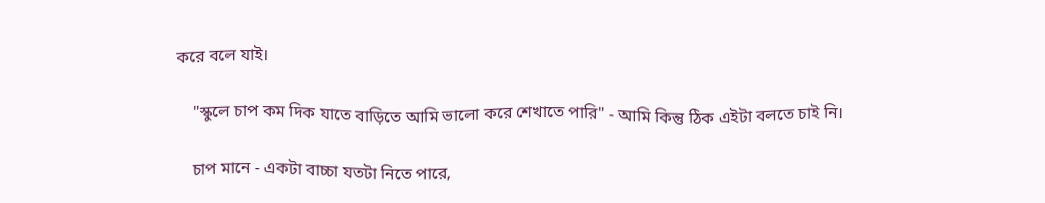করে বলে যাই।

    "স্কুলে চাপ কম দিক যাতে বাড়িতে আমি ভালো করে শেখাতে পারি" - আমি কিন্তু ঠিক এইটা বলতে চাই নি।

    চাপ মানে - একটা বাচ্চা যতটা নিতে পারে,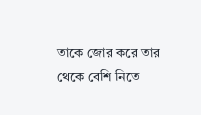তাকে জোর করে তার থেকে বেশি নিতে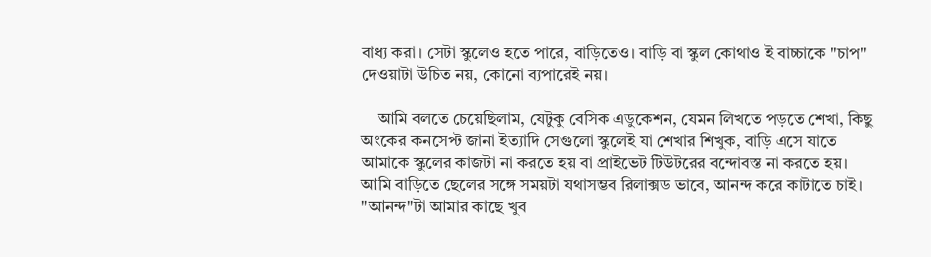বাধ্য করা। সেটা স্কুলেও হতে পারে, বাড়িতেও। বাড়ি বা স্কুল কোথাও ই বাচ্চাকে "চাপ" দেওয়াটা উচিত নয়, কোনো ব্যপারেই নয়।

    আমি বলতে চেয়েছিলাম, যেটুকু বেসিক এডুকেশন, যেমন লিখতে পড়তে শেখা, কিছু অংকের কনসেপ্ট জানা ইত্যাদি সেগুলো স্কুলেই যা শেখার শিখুক, বাড়ি এসে যাতে আমাকে স্কুলের কাজটা না করতে হয় বা প্রাইভেট টিউটরের বন্দোবস্ত না করতে হয়। আমি বাড়িতে ছেলের সঙ্গে সময়টা যথাসম্ভব রিলাক্সড ভাবে, আনন্দ করে কাটাতে চাই। "আনন্দ"টা আমার কাছে খুব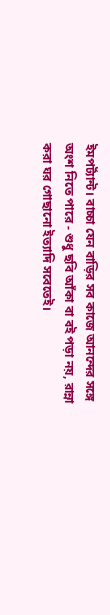ইমপর্ট্যান্ট। বাচ্চা যেন বাড়ির সব কাজে আনন্দের সঙ্গে অংশ নিতে পারে - শুধু ছবি আঁকা বা বই পড়া নয়, রান্না করা ঘর গোছানো ইত্যাদি সবেতেই।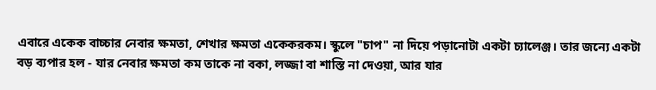এবারে একেক বাচ্চার নেবার ক্ষমতা, শেখার ক্ষমতা একেকরকম। স্কুলে "চাপ" না দিয়ে পড়ানোটা একটা চ্যালেঞ্জ। তার জন্যে একটা বড় ব্যপার হল - যার নেবার ক্ষমতা কম তাকে না বকা, লজ্জা বা শাস্তি না দেওয়া, আর যার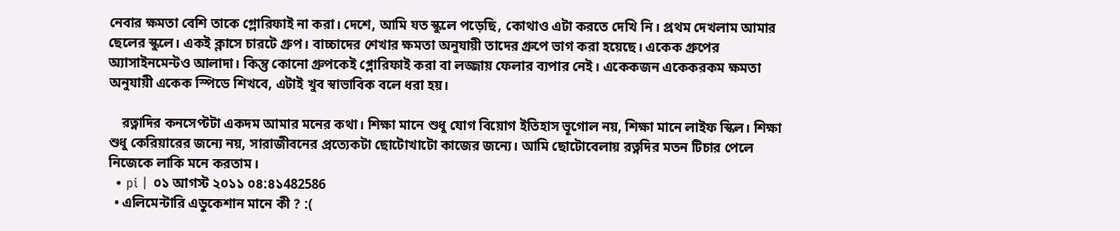নেবার ক্ষমতা বেশি তাকে গ্লোরিফাই না করা। দেশে, আমি যত স্কুলে পড়েছি, কোথাও এটা করতে দেখি নি। প্রথম দেখলাম আমার ছেলের স্কুলে। একই ক্লাসে চারটে গ্রুপ। বাচ্চাদের শেখার ক্ষমতা অনুযায়ী তাদের গ্রুপে ভাগ করা হয়েছে। একেক গ্রুপের অ্যাসাইনমেন্টও আলাদা। কিন্তু কোনো গ্রুপকেই গ্লোরিফাই করা বা লজ্জায় ফেলার ব্যপার নেই। একেকজন একেকরকম ক্ষমতা অনুযায়ী একেক স্পিডে শিখবে, এটাই খুব স্বাভাবিক বলে ধরা হয়।

    রত্নাদির কনসেপ্টটা একদম আমার মনের কথা। শিক্ষা মানে শুধু যোগ বিয়োগ ইতিহাস ভূগোল নয়, শিক্ষা মানে লাইফ স্কিল। শিক্ষা শুধু কেরিয়ারের জন্যে নয়, সারাজীবনের প্রত্যেকটা ছোটোখাটো কাজের জন্যে। আমি ছোটোবেলায় রত্নদির মতন টিচার পেলে নিজেকে লাকি মনে করতাম।
  • pi | ০১ আগস্ট ২০১১ ০৪:৪১482586
  • এলিমেন্টারি এডুকেশান মানে কী ? :(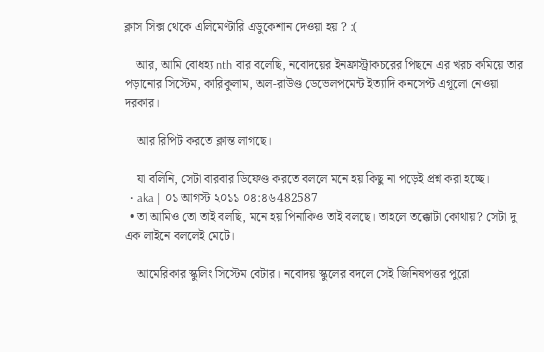ক্লাস সিক্স থেকে এলিমেণ্টারি এডুকেশান দেওয়া হয় ? :(

    আর, আমি বোধহ্য nth বার বলেছি, নবোদয়ের ইনফ্রাস্ট্রাকচরের পিছনে এর খরচ কমিয়ে তার পড়ানোর সিস্টেম, কারিকুলাম, অল-রাউণ্ড ডেভেলপমেন্ট ইত্যাদি কনসেপ্ট এগূলো নেওয়া দরকার।

    আর রিপিট করতে ক্লান্ত লাগছে।

    যা বলিনি, সেটা বারবার ডিফেণ্ড করতে বললে মনে হয় কিছু না পড়েই প্রশ্ন করা হচ্ছে।
  • aka | ০১ আগস্ট ২০১১ ০৪:৪৬482587
  • তা আমিও তো তাই বলছি, মনে হয় পিনাকিও তাই বলছে। তাহলে তক্কোটা কোথায়? সেটা দু এক লাইনে বললেই মেটে।

    আমেরিকার স্কুলিং সিস্টেম বেটার। নবোদয় স্কুলের বদলে সেই জিনিষপত্তর পুরো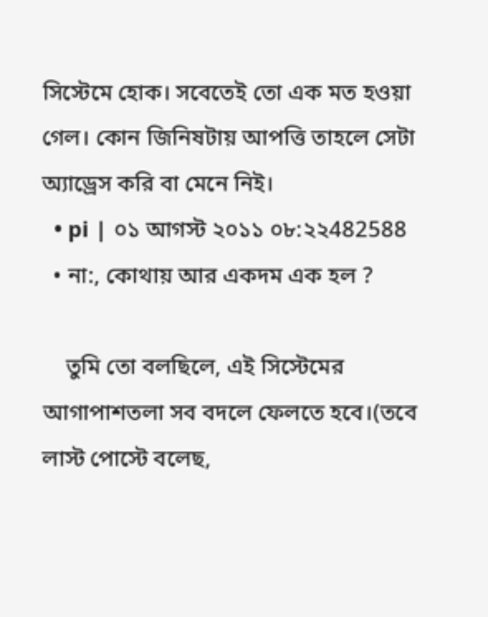সিস্টেমে হোক। সবেতেই তো এক মত হওয়া গেল। কোন জিনিষটায় আপত্তি তাহলে সেটা অ্যাড্রেস করি বা মেনে নিই।
  • pi | ০১ আগস্ট ২০১১ ০৮:২২482588
  • না:, কোথায় আর একদম এক হল ?

    তুমি তো বলছিলে, এই সিস্টেমের আগাপাশতলা সব বদলে ফেলতে হবে।(তবে লাস্ট পোস্টে বলেছ,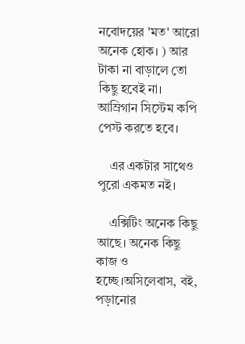নবোদয়ের 'মত' আরো অনেক হোক। ) আর টাকা না বাড়ালে তো কিছু হবেই না। আম্রিগান সিস্টেম কপি পেস্ট করতে হবে।

    এর একটার সাথেও পুরো একমত নই।

    এক্সিটিং অনেক কিছু আছে। অনেক কিছু কাজ ও হচ্ছে।অসিলেবাস, বই, পড়ানোর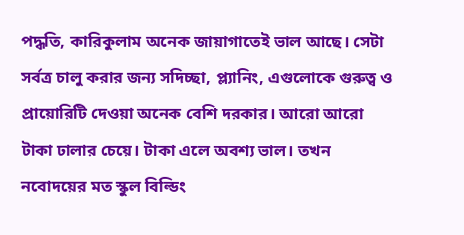পদ্ধতি, কারিকুলাম অনেক জায়াগাতেই ভাল আছে। সেটা সর্বত্র চালু করার জন্য সদিচ্ছা, প্ল্যানিং, এগুলোকে গুরুত্ব ও প্রায়োরিটি দেওয়া অনেক বেশি দরকার। আরো আরো টাকা ঢালার চেয়ে। টাকা এলে অবশ্য ভাল। তখন নবোদয়ের মত স্কুল বিল্ডিং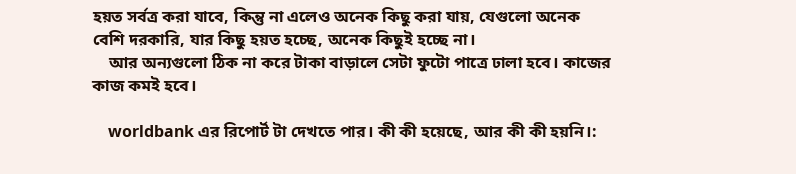হয়ত সর্বত্র করা যাবে, কিন্তু না এলেও অনেক কিছু করা যায়, যেগুলো অনেক বেশি দরকারি, যার কিছু হয়ত হচ্ছে, অনেক কিছুই হচ্ছে না।
    আর অন্যগুলো ঠিক না করে টাকা বাড়ালে সেটা ফুটো পাত্রে ঢালা হবে। কাজের কাজ কমই হবে।

    worldbank এর রিপোর্ট টা দেখতে পার। কী কী হয়েছে, আর কী কী হয়নি।: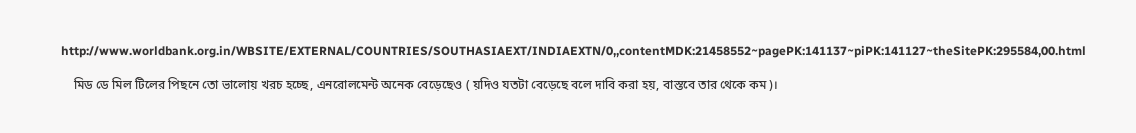http://www.worldbank.org.in/WBSITE/EXTERNAL/COUNTRIES/SOUTHASIAEXT/INDIAEXTN/0,,contentMDK:21458552~pagePK:141137~piPK:141127~theSitePK:295584,00.html

    মিড ডে মিল টিলের পিছনে তো ভালোয় খরচ হচ্ছে, এনরোলমেন্ট অনেক বেড়েছেও ( য়দিও যতটা বেড়েছে বলে দাবি করা হয়, বাস্তবে তার থেকে কম)।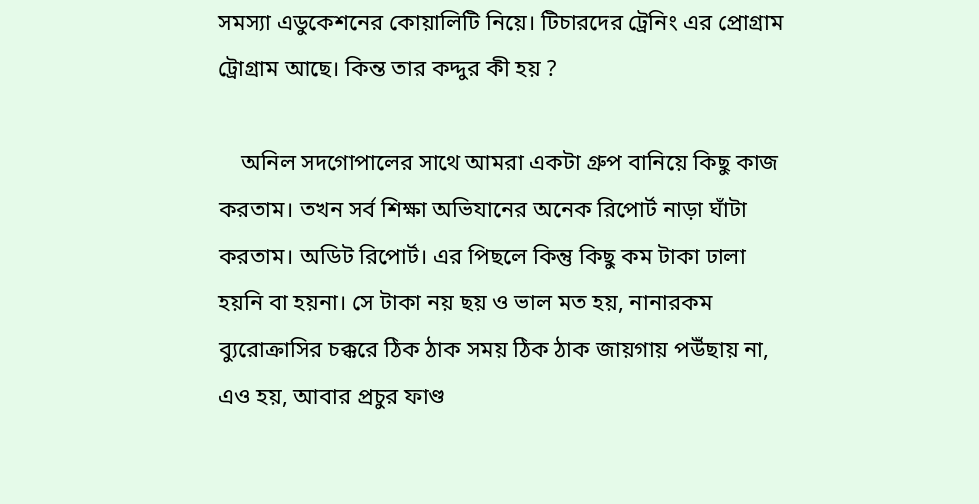সমস্যা এডুকেশনের কোয়ালিটি নিয়ে। টিচারদের ট্রেনিং এর প্রোগ্রাম ট্রোগ্রাম আছে। কিন্ত তার কদ্দুর কী হয় ?

    অনিল সদগোপালের সাথে আমরা একটা গ্রুপ বানিয়ে কিছু কাজ করতাম। তখন সর্ব শিক্ষা অভিযানের অনেক রিপোর্ট নাড়া ঘাঁটা করতাম। অডিট রিপোর্ট। এর পিছলে কিন্তু কিছু কম টাকা ঢালা হয়নি বা হয়না। সে টাকা নয় ছয় ও ভাল মত হয়, নানারকম ব্যুরোক্রাসির চক্করে ঠিক ঠাক সময় ঠিক ঠাক জায়গায় পউঁছায় না, এও হয়, আবার প্রচুর ফাণ্ড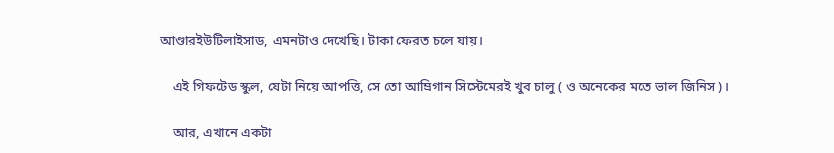আণ্ডারইউটিলাইসাড, এমনটাও দেখেছি। টাকা ফেরত চলে যায়।

    এই গিফটেড স্কুল, যেটা নিয়ে আপত্তি, সে তো আম্রিগান সিস্টেমেরই খুব চালু ( ও অনেকের মতে ভাল জিনিস)।

    আর, এখানে একটা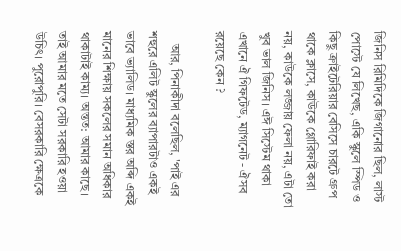জিনিস রিমিদিকে জিগানোর ছিল, লাস্ট পোস্টে যে লিখেছ, একি স্কুলে স্পিড ও কিছু ক্রাইটেরিয়ার বেসিসে চারটে গ্রুপ থাকে ক্লাসে, কাঊকে গ্লোরিফাই করা নয়, কাউকে লজ্জায় ফেলা নয়, এটা তো খুব ভাল জিনিস। এঈ সিস্টেম থাকা এখানে ঐ গিফটেড, ম্যাগনেট - ঐসব রয়েছে কেন ?

    আর, পিনাকীদা বলেছিল, 'পাই এর শহুরে এলিট স্কুলের ব্যাপারটাও একই ভাবে ভ্যালিড। মাধ্যমিক স্তর অব্দি একই মানের শিক্ষায় সকলের সমান অধিকার থাকাটাই কাম্য। অন্তত: আমার কাছে। তাই আমার মতে সেটা সরকারি হওয়া উচিৎ। পুরোপুরি। বেসরকারি ক্ষেত্রকে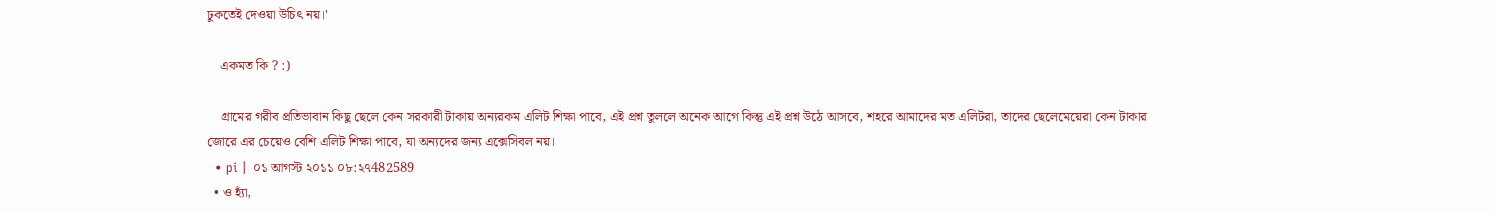ঢুকতেই দেওয়া উচিৎ নয়।'

    একমত কি ? :)

    গ্রামের গরীব প্রতিভাবান কিছু ছেলে কেন সরকারী টাকায় অন্যরকম এলিট শিক্ষা পাবে, এই প্রশ্ন তুললে অনেক আগে কিন্তু এই প্রশ্ন উঠে আসবে, শহরে আমাদের মত এলিটরা, তাদের ছেলেমেয়েরা কেন টাকার জোরে এর চেয়েও বেশি এলিট শিক্ষা পাবে, যা অন্যদের জন্য এক্সেসিবল নয়।
  • pi | ০১ আগস্ট ২০১১ ০৮:২৭482589
  • ও হ্যাঁ,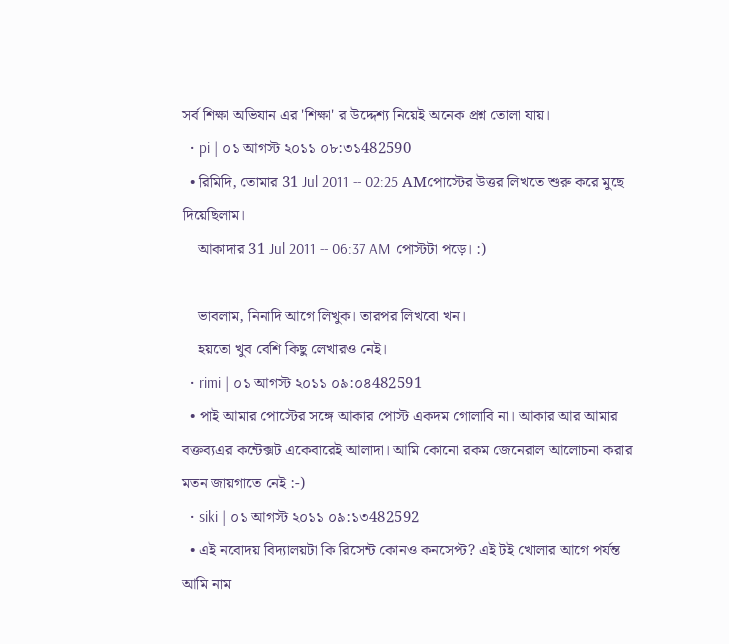সর্ব শিক্ষা অভিযান এর 'শিক্ষা' র উদ্দেশ্য নিয়েই অনেক প্রশ্ন তোলা যায়।
  • pi | ০১ আগস্ট ২০১১ ০৮:৩১482590
  • রিমিদি, তোমার 31 Jul 2011 -- 02:25 AMপোস্টের উত্তর লিখতে শুরু করে মুছে দিয়েছিলাম।
    আকাদার 31 Jul 2011 -- 06:37 AM পোস্টটা পড়ে। :)

    ভাবলাম, নিনাদি আগে লিখুক। তারপর লিখবো খন।
    হয়তো খুব বেশি কিছু লেখারও নেই।
  • rimi | ০১ আগস্ট ২০১১ ০৯:০৪482591
  • পাই আমার পোস্টের সঙ্গে আকার পোস্ট একদম গোলাবি না। আকার আর আমার বক্তব্যএর কন্টেক্সট একেবারেই আলাদা। আমি কোনো রকম জেনেরাল আলোচনা করার মতন জায়গাতে নেই :-)
  • siki | ০১ আগস্ট ২০১১ ০৯:১৩482592
  • এই নবোদয় বিদ্যালয়টা কি রিসেন্ট কোনও কনসেপ্ট? এই টই খোলার আগে পর্যন্ত আমি নাম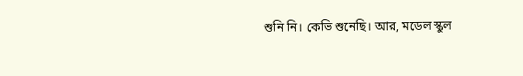শুনি নি। কেভি শুনেছি। আর, মডেল স্কুল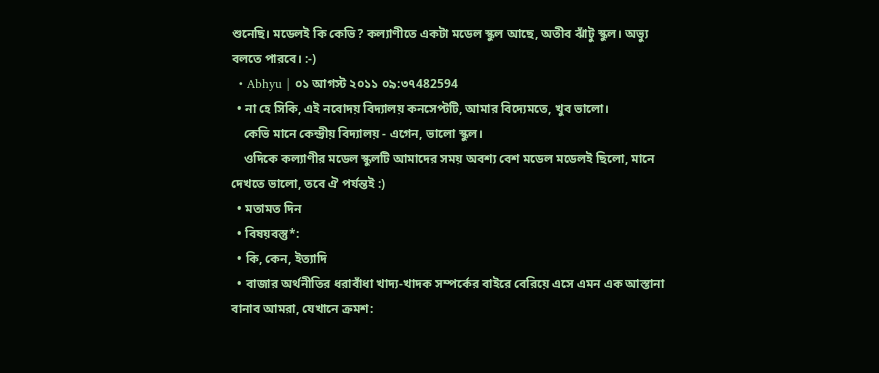শুনেছি। মডেলই কি কেভি? কল্যাণীতে একটা মডেল স্কুল আছে, অতীব ঝাঁটু স্কুল। অভ্যু বলতে পারবে। :-)
  • Abhyu | ০১ আগস্ট ২০১১ ০৯:৩৭482594
  • না হে সিকি, এই নবোদয় বিদ্যালয় কনসেপ্টটি, আমার বিদ্যেমতে, খুব ভালো।
    কেভি মানে কেন্দ্রীয় বিদ্যালয় - এগেন, ভালো স্কুল।
    ওদিকে কল্যাণীর মডেল স্কুলটি আমাদের সময় অবশ্য বেশ মডেল মডেলই ছিলো, মানে দেখতে ভালো, তবে ঐ পর্যন্তই :)
  • মতামত দিন
  • বিষয়বস্তু*:
  • কি, কেন, ইত্যাদি
  • বাজার অর্থনীতির ধরাবাঁধা খাদ্য-খাদক সম্পর্কের বাইরে বেরিয়ে এসে এমন এক আস্তানা বানাব আমরা, যেখানে ক্রমশ: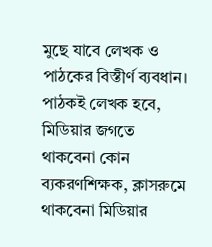মুছে যাবে লেখক ও পাঠকের বিস্তীর্ণ ব্যবধান। পাঠকই লেখক হবে, মিডিয়ার জগতে থাকবেনা কোন ব্যকরণশিক্ষক, ক্লাসরুমে থাকবেনা মিডিয়ার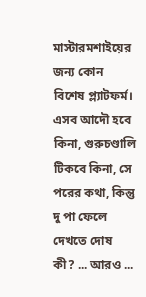মাস্টারমশাইয়ের জন্য কোন বিশেষ প্ল্যাটফর্ম। এসব আদৌ হবে কিনা, গুরুচণ্ডালি টিকবে কিনা, সে পরের কথা, কিন্তু দু পা ফেলে দেখতে দোষ কী? ... আরও ...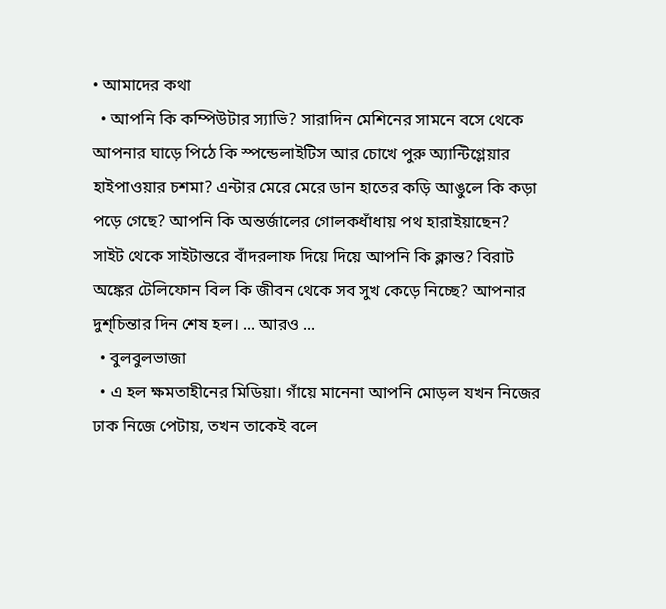• আমাদের কথা
  • আপনি কি কম্পিউটার স্যাভি? সারাদিন মেশিনের সামনে বসে থেকে আপনার ঘাড়ে পিঠে কি স্পন্ডেলাইটিস আর চোখে পুরু অ্যান্টিগ্লেয়ার হাইপাওয়ার চশমা? এন্টার মেরে মেরে ডান হাতের কড়ি আঙুলে কি কড়া পড়ে গেছে? আপনি কি অন্তর্জালের গোলকধাঁধায় পথ হারাইয়াছেন? সাইট থেকে সাইটান্তরে বাঁদরলাফ দিয়ে দিয়ে আপনি কি ক্লান্ত? বিরাট অঙ্কের টেলিফোন বিল কি জীবন থেকে সব সুখ কেড়ে নিচ্ছে? আপনার দুশ্‌চিন্তার দিন শেষ হল। ... আরও ...
  • বুলবুলভাজা
  • এ হল ক্ষমতাহীনের মিডিয়া। গাঁয়ে মানেনা আপনি মোড়ল যখন নিজের ঢাক নিজে পেটায়, তখন তাকেই বলে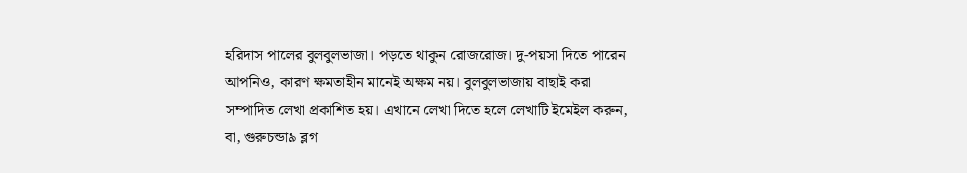হরিদাস পালের বুলবুলভাজা। পড়তে থাকুন রোজরোজ। দু-পয়সা দিতে পারেন আপনিও, কারণ ক্ষমতাহীন মানেই অক্ষম নয়। বুলবুলভাজায় বাছাই করা সম্পাদিত লেখা প্রকাশিত হয়। এখানে লেখা দিতে হলে লেখাটি ইমেইল করুন, বা, গুরুচন্ডা৯ ব্লগ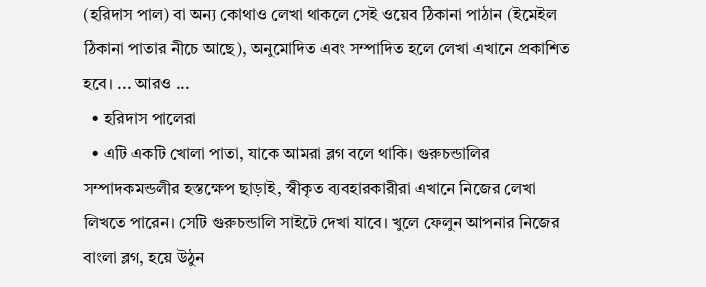(হরিদাস পাল) বা অন্য কোথাও লেখা থাকলে সেই ওয়েব ঠিকানা পাঠান (ইমেইল ঠিকানা পাতার নীচে আছে), অনুমোদিত এবং সম্পাদিত হলে লেখা এখানে প্রকাশিত হবে। ... আরও ...
  • হরিদাস পালেরা
  • এটি একটি খোলা পাতা, যাকে আমরা ব্লগ বলে থাকি। গুরুচন্ডালির সম্পাদকমন্ডলীর হস্তক্ষেপ ছাড়াই, স্বীকৃত ব্যবহারকারীরা এখানে নিজের লেখা লিখতে পারেন। সেটি গুরুচন্ডালি সাইটে দেখা যাবে। খুলে ফেলুন আপনার নিজের বাংলা ব্লগ, হয়ে উঠুন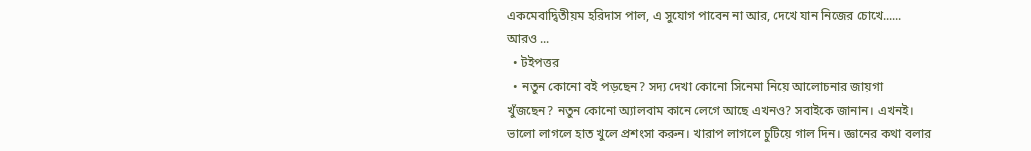একমেবাদ্বিতীয়ম হরিদাস পাল, এ সুযোগ পাবেন না আর, দেখে যান নিজের চোখে...... আরও ...
  • টইপত্তর
  • নতুন কোনো বই পড়ছেন? সদ্য দেখা কোনো সিনেমা নিয়ে আলোচনার জায়গা খুঁজছেন? নতুন কোনো অ্যালবাম কানে লেগে আছে এখনও? সবাইকে জানান। এখনই। ভালো লাগলে হাত খুলে প্রশংসা করুন। খারাপ লাগলে চুটিয়ে গাল দিন। জ্ঞানের কথা বলার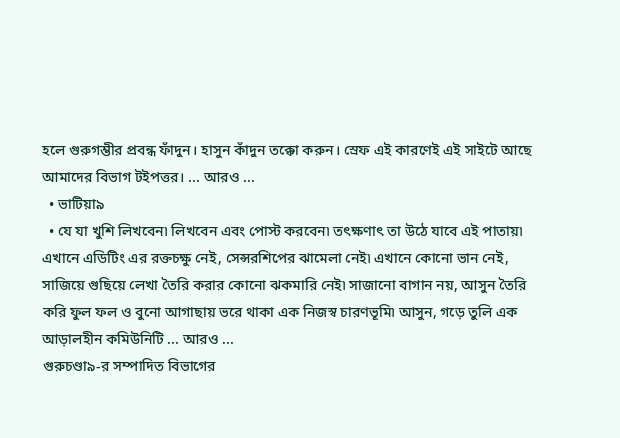হলে গুরুগম্ভীর প্রবন্ধ ফাঁদুন। হাসুন কাঁদুন তক্কো করুন। স্রেফ এই কারণেই এই সাইটে আছে আমাদের বিভাগ টইপত্তর। ... আরও ...
  • ভাটিয়া৯
  • যে যা খুশি লিখবেন৷ লিখবেন এবং পোস্ট করবেন৷ তৎক্ষণাৎ তা উঠে যাবে এই পাতায়৷ এখানে এডিটিং এর রক্তচক্ষু নেই, সেন্সরশিপের ঝামেলা নেই৷ এখানে কোনো ভান নেই, সাজিয়ে গুছিয়ে লেখা তৈরি করার কোনো ঝকমারি নেই৷ সাজানো বাগান নয়, আসুন তৈরি করি ফুল ফল ও বুনো আগাছায় ভরে থাকা এক নিজস্ব চারণভূমি৷ আসুন, গড়ে তুলি এক আড়ালহীন কমিউনিটি ... আরও ...
গুরুচণ্ডা৯-র সম্পাদিত বিভাগের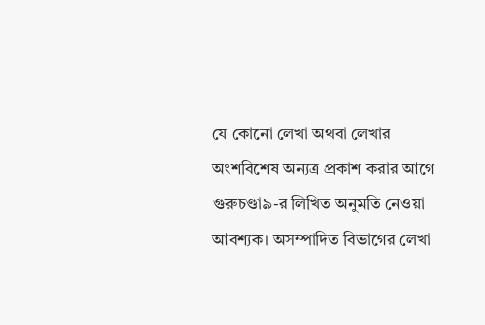যে কোনো লেখা অথবা লেখার অংশবিশেষ অন্যত্র প্রকাশ করার আগে গুরুচণ্ডা৯-র লিখিত অনুমতি নেওয়া আবশ্যক। অসম্পাদিত বিভাগের লেখা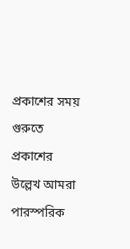প্রকাশের সময় গুরুতে প্রকাশের উল্লেখ আমরা পারস্পরিক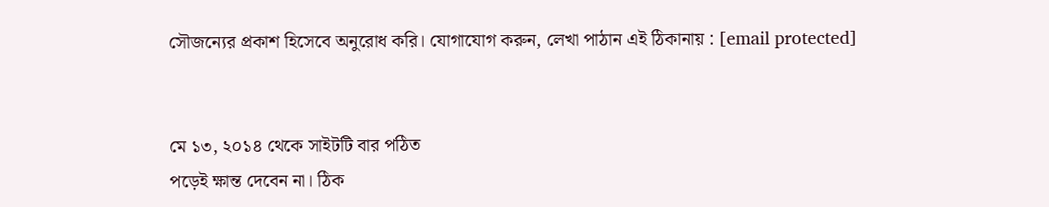সৌজন্যের প্রকাশ হিসেবে অনুরোধ করি। যোগাযোগ করুন, লেখা পাঠান এই ঠিকানায় : [email protected]


মে ১৩, ২০১৪ থেকে সাইটটি বার পঠিত
পড়েই ক্ষান্ত দেবেন না। ঠিক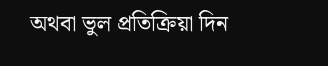অথবা ভুল প্রতিক্রিয়া দিন